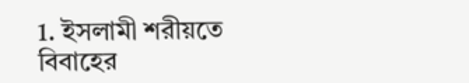1. ইসলামী শরীয়তে বিবাহের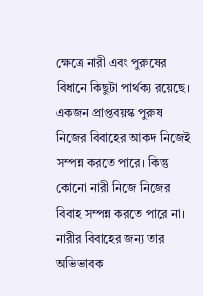ক্ষেত্রে নারী এবং পুরুষের বিধানে কিছুটা পার্থক্য রয়েছে। একজন প্রাপ্তবয়স্ক পুরুষ নিজের বিবাহের আকদ নিজেই সম্পন্ন করতে পারে। কিন্তু কোনো নারী নিজে নিজের বিবাহ সম্পন্ন করতে পারে না। নারীর বিবাহের জন্য তার অভিভাবক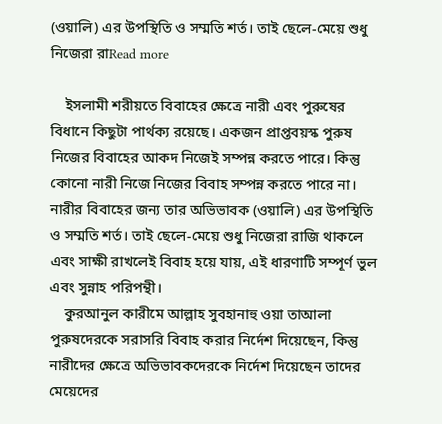(ওয়ালি) এর উপস্থিতি ও সম্মতি শর্ত। তাই ছেলে-মেয়ে শুধু নিজেরা রাRead more

    ইসলামী শরীয়তে বিবাহের ক্ষেত্রে নারী এবং পুরুষের বিধানে কিছুটা পার্থক্য রয়েছে। একজন প্রাপ্তবয়স্ক পুরুষ নিজের বিবাহের আকদ নিজেই সম্পন্ন করতে পারে। কিন্তু কোনো নারী নিজে নিজের বিবাহ সম্পন্ন করতে পারে না। নারীর বিবাহের জন্য তার অভিভাবক (ওয়ালি) এর উপস্থিতি ও সম্মতি শর্ত। তাই ছেলে-মেয়ে শুধু নিজেরা রাজি থাকলে এবং সাক্ষী রাখলেই বিবাহ হয়ে যায়, এই ধারণাটি সম্পূর্ণ ভুল এবং সুন্নাহ পরিপন্থী।
    কুরআনুল কারীমে আল্লাহ সুবহানাহু ওয়া তাআলা পুরুষদেরকে সরাসরি বিবাহ করার নির্দেশ দিয়েছেন, কিন্তু নারীদের ক্ষেত্রে অভিভাবকদেরকে নির্দেশ দিয়েছেন তাদের মেয়েদের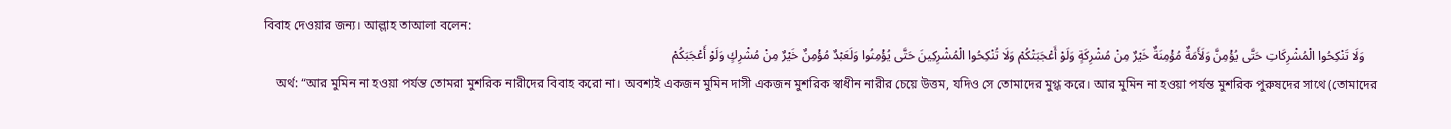বিবাহ দেওয়ার জন্য। আল্লাহ তাআলা বলেন:
    وَلَا تَنْكِحُوا الْمُشْرِكَاتِ حَتَّى يُؤْمِنَّ وَلَأَمَةٌ مُؤْمِنَةٌ خَيْرٌ مِنْ مُشْرِكَةٍ وَلَوْ أَعْجَبَتْكُمْ وَلَا تُنْكِحُوا الْمُشْرِكِينَ حَتَّى يُؤْمِنُوا وَلَعَبْدٌ مُؤْمِنٌ خَيْرٌ مِنْ مُشْرِكٍ وَلَوْ أَعْجَبَكُمْ
    অর্থ: “আর মুমিন না হওয়া পর্যন্ত তোমরা মুশরিক নারীদের বিবাহ করো না। অবশ্যই একজন মুমিন দাসী একজন মুশরিক স্বাধীন নারীর চেয়ে উত্তম, যদিও সে তোমাদের মুগ্ধ করে। আর মুমিন না হওয়া পর্যন্ত মুশরিক পুরুষদের সাথে (তোমাদের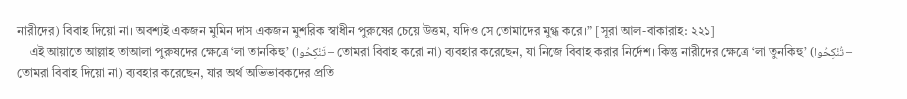নারীদের) বিবাহ দিয়ো না। অবশ্যই একজন মুমিন দাস একজন মুশরিক স্বাধীন পুরুষের চেয়ে উত্তম, যদিও সে তোমাদের মুগ্ধ করে।” [সূরা আল-বাকারাহ: ২২১]
    এই আয়াতে আল্লাহ তাআলা পুরুষদের ক্ষেত্রে ‘লা তানকিহু’ (تَنْكِحُوا – তোমরা বিবাহ করো না) ব্যবহার করেছেন, যা নিজে বিবাহ করার নির্দেশ। কিন্তু নারীদের ক্ষেত্রে ‘লা তুনকিহু’ (تُنْكِحُوا – তোমরা বিবাহ দিয়ো না) ব্যবহার করেছেন, যার অর্থ অভিভাবকদের প্রতি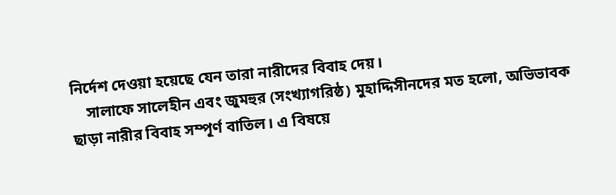নির্দেশ দেওয়া হয়েছে যেন তারা নারীদের বিবাহ দেয়।
    সালাফে সালেহীন এবং জুমহুর (সংখ্যাগরিষ্ঠ) মুহাদ্দিসীনদের মত হলো, অভিভাবক ছাড়া নারীর বিবাহ সম্পূর্ণ বাতিল। এ বিষয়ে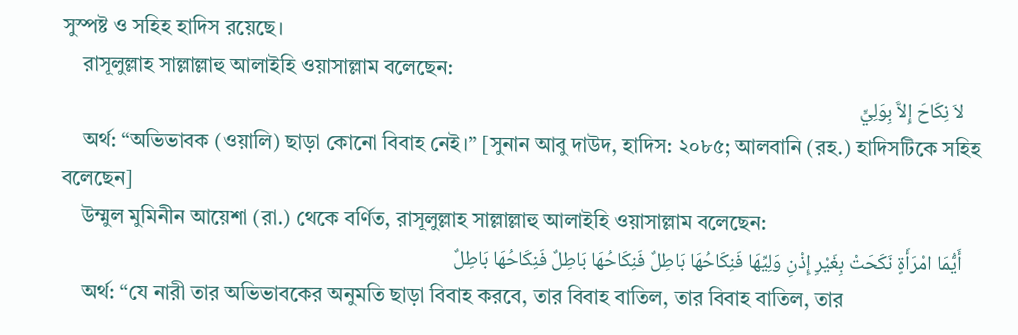সুস্পষ্ট ও সহিহ হাদিস রয়েছে।
    রাসূলুল্লাহ সাল্লাল্লাহু আলাইহি ওয়াসাল্লাম বলেছেন:
    لاَ نِكَاحَ إِلاَّ بِوَلِيٍّ
    অর্থ: “অভিভাবক (ওয়ালি) ছাড়া কোনো বিবাহ নেই।” [সুনান আবু দাউদ, হাদিস: ২০৮৫; আলবানি (রহ.) হাদিসটিকে সহিহ বলেছেন]
    উম্মুল মুমিনীন আয়েশা (রা.) থেকে বর্ণিত, রাসূলুল্লাহ সাল্লাল্লাহু আলাইহি ওয়াসাল্লাম বলেছেন:
    أَيُّمَا امْرَأَةٍ نَكَحَتْ بِغَيْرِ إِذْنِ وَلِيِّهَا فَنِكَاحُهَا بَاطِلٌ فَنِكَاحُهَا بَاطِلٌ فَنِكَاحُهَا بَاطِلٌ
    অর্থ: “যে নারী তার অভিভাবকের অনুমতি ছাড়া বিবাহ করবে, তার বিবাহ বাতিল, তার বিবাহ বাতিল, তার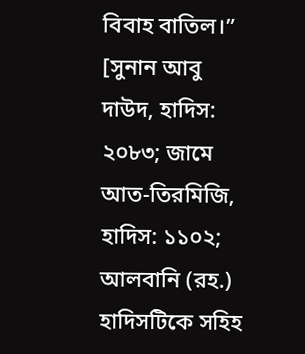বিবাহ বাতিল।” [সুনান আবু দাউদ, হাদিস: ২০৮৩; জামে আত-তিরমিজি, হাদিস: ১১০২; আলবানি (রহ.) হাদিসটিকে সহিহ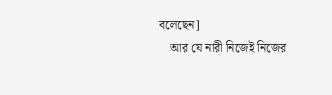বলেছেন]
    আর যে নারী নিজেই নিজের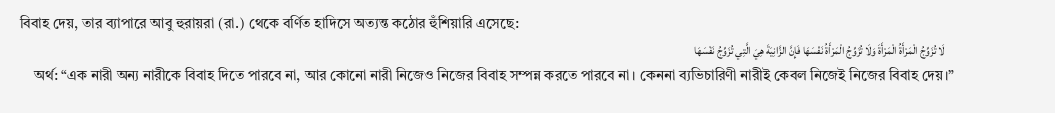বিবাহ দেয়, তার ব্যাপারে আবু হুরায়রা (রা.) থেকে বর্ণিত হাদিসে অত্যন্ত কঠোর হুঁশিয়ারি এসেছে:
    لَا تُزَوِّجُ الْمَرْأَةُ الْمَرْأَةَ وَلَا تُزَوِّجُ الْمَرْأَةُ نَفْسَهَا فَإِنَّ الزَّانِيَةَ هِيَ الَّتِي تُزَوِّجُ نَفْسَهَا
    অর্থ: “এক নারী অন্য নারীকে বিবাহ দিতে পারবে না, আর কোনো নারী নিজেও নিজের বিবাহ সম্পন্ন করতে পারবে না। কেননা ব্যভিচারিণী নারীই কেবল নিজেই নিজের বিবাহ দেয়।”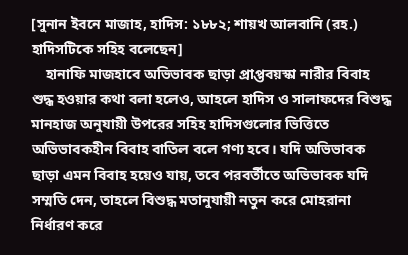[সুনান ইবনে মাজাহ, হাদিস: ১৮৮২; শায়খ আলবানি (রহ.) হাদিসটিকে সহিহ বলেছেন]
    হানাফি মাজহাবে অভিভাবক ছাড়া প্রাপ্তবয়স্কা নারীর বিবাহ শুদ্ধ হওয়ার কথা বলা হলেও, আহলে হাদিস ও সালাফদের বিশুদ্ধ মানহাজ অনুযায়ী উপরের সহিহ হাদিসগুলোর ভিত্তিতে অভিভাবকহীন বিবাহ বাতিল বলে গণ্য হবে। যদি অভিভাবক ছাড়া এমন বিবাহ হয়েও যায়, তবে পরবর্তীতে অভিভাবক যদি সম্মতি দেন, তাহলে বিশুদ্ধ মতানুযায়ী নতুন করে মোহরানা নির্ধারণ করে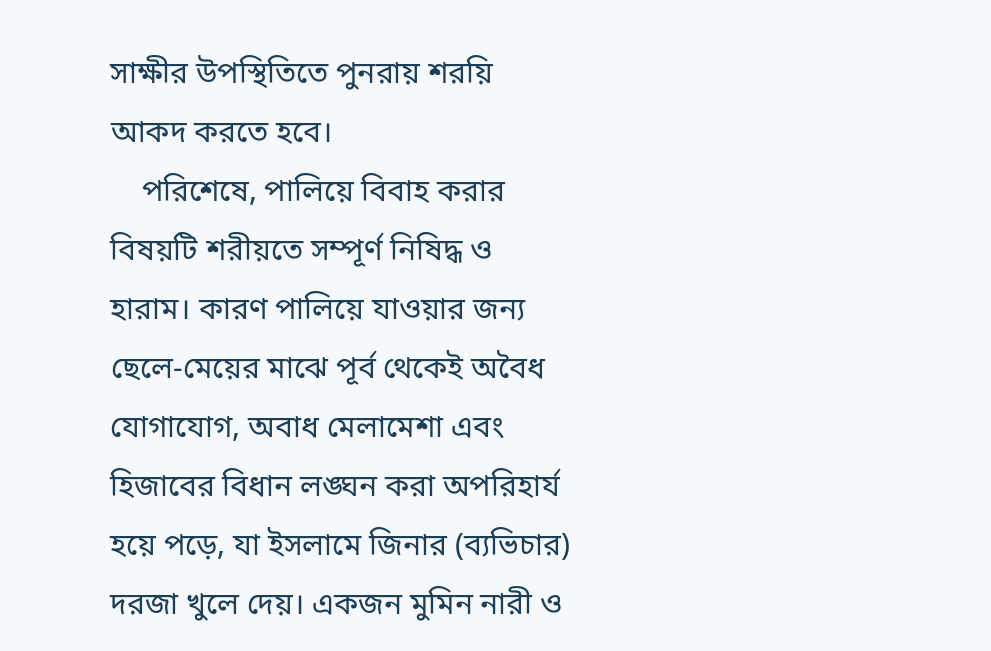সাক্ষীর উপস্থিতিতে পুনরায় শরয়ি আকদ করতে হবে।
    পরিশেষে, পালিয়ে বিবাহ করার বিষয়টি শরীয়তে সম্পূর্ণ নিষিদ্ধ ও হারাম। কারণ পালিয়ে যাওয়ার জন্য ছেলে-মেয়ের মাঝে পূর্ব থেকেই অবৈধ যোগাযোগ, অবাধ মেলামেশা এবং হিজাবের বিধান লঙ্ঘন করা অপরিহার্য হয়ে পড়ে, যা ইসলামে জিনার (ব্যভিচার) দরজা খুলে দেয়। একজন মুমিন নারী ও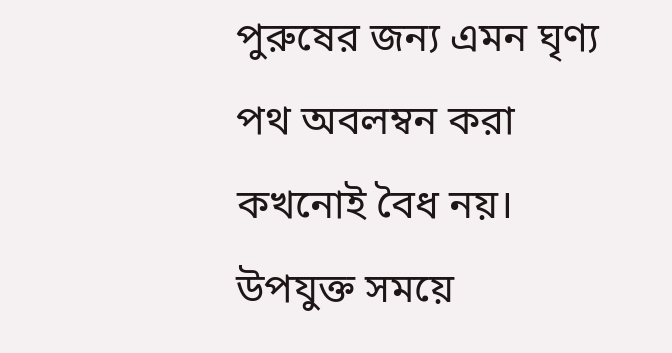পুরুষের জন্য এমন ঘৃণ্য পথ অবলম্বন করা কখনোই বৈধ নয়। উপযুক্ত সময়ে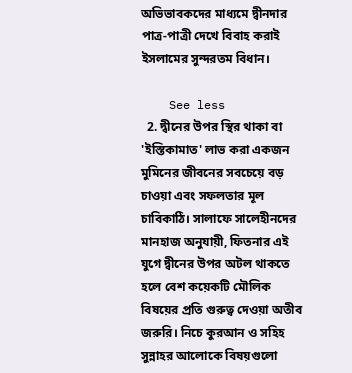অভিভাবকদের মাধ্যমে দ্বীনদার পাত্র-পাত্রী দেখে বিবাহ করাই ইসলামের সুন্দরতম বিধান।

    See less
  2. দ্বীনের উপর স্থির থাকা বা 'ইস্তিকামাত' লাভ করা একজন মুমিনের জীবনের সবচেয়ে বড় চাওয়া এবং সফলতার মূল চাবিকাঠি। সালাফে সালেহীনদের মানহাজ অনুযায়ী, ফিতনার এই যুগে দ্বীনের উপর অটল থাকতে হলে বেশ কয়েকটি মৌলিক বিষয়ের প্রতি গুরুত্ব দেওয়া অতীব জরুরি। নিচে কুরআন ও সহিহ সুন্নাহর আলোকে বিষয়গুলো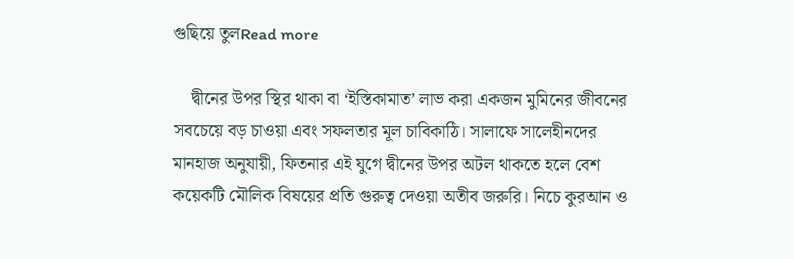গুছিয়ে তুলRead more

    দ্বীনের উপর স্থির থাকা বা ‘ইস্তিকামাত’ লাভ করা একজন মুমিনের জীবনের সবচেয়ে বড় চাওয়া এবং সফলতার মূল চাবিকাঠি। সালাফে সালেহীনদের মানহাজ অনুযায়ী, ফিতনার এই যুগে দ্বীনের উপর অটল থাকতে হলে বেশ কয়েকটি মৌলিক বিষয়ের প্রতি গুরুত্ব দেওয়া অতীব জরুরি। নিচে কুরআন ও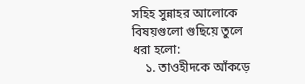সহিহ সুন্নাহর আলোকে বিষয়গুলো গুছিয়ে তুলে ধরা হলো:
    ১. তাওহীদকে আঁকড়ে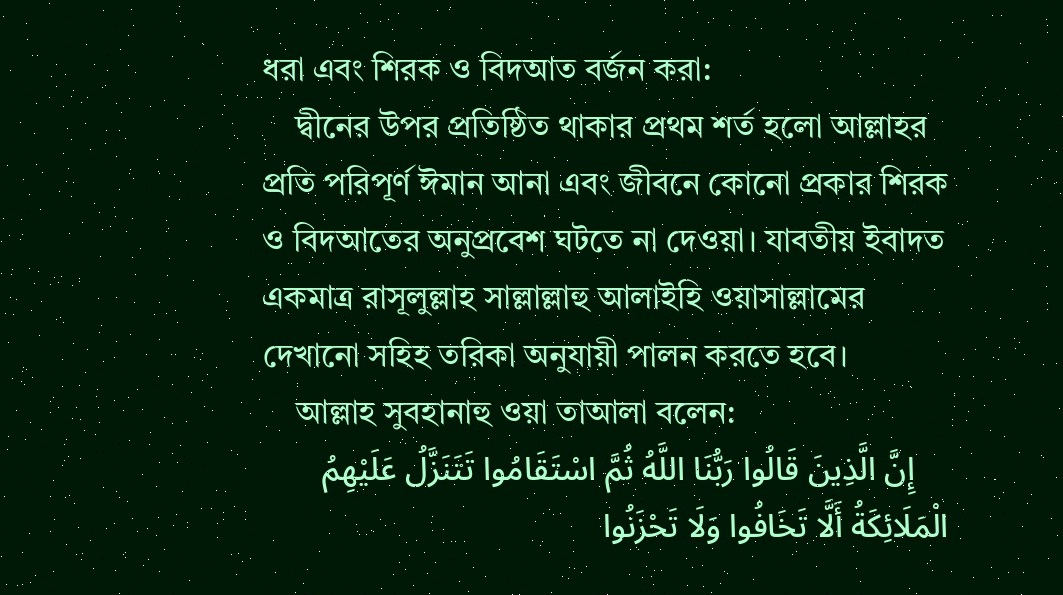ধরা এবং শিরক ও বিদআত বর্জন করা:
    দ্বীনের উপর প্রতিষ্ঠিত থাকার প্রথম শর্ত হলো আল্লাহর প্রতি পরিপূর্ণ ঈমান আনা এবং জীবনে কোনো প্রকার শিরক ও বিদআতের অনুপ্রবেশ ঘটতে না দেওয়া। যাবতীয় ইবাদত একমাত্র রাসূলুল্লাহ সাল্লাল্লাহু আলাইহি ওয়াসাল্লামের দেখানো সহিহ তরিকা অনুযায়ী পালন করতে হবে।
    আল্লাহ সুবহানাহু ওয়া তাআলা বলেন:
    إِنَّ الَّذِينَ قَالُوا رَبُّنَا اللَّهُ ثُمَّ اسْتَقَامُوا تَتَنَزَّلُ عَلَيْهِمُ الْمَلَائِكَةُ أَلَّا تَخَافُوا وَلَا تَحْزَنُوا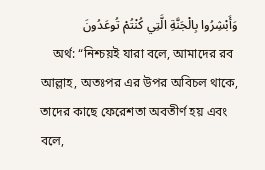وَأَبْشِرُوا بِالْجَنَّةِ الَّتِي كُنْتُمْ تُوعَدُونَ
    অর্থ: “নিশ্চয়ই যারা বলে, আমাদের রব আল্লাহ, অতঃপর এর উপর অবিচল থাকে, তাদের কাছে ফেরেশতা অবতীর্ণ হয় এবং বলে,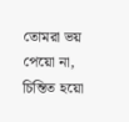তোমরা ভয় পেয়ো না, চিন্তিত হয়ো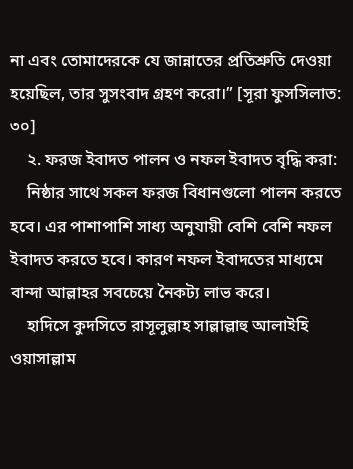না এবং তোমাদেরকে যে জান্নাতের প্রতিশ্রুতি দেওয়া হয়েছিল, তার সুসংবাদ গ্রহণ করো।” [সূরা ফুসসিলাত: ৩০]
    ২. ফরজ ইবাদত পালন ও নফল ইবাদত বৃদ্ধি করা:
    নিষ্ঠার সাথে সকল ফরজ বিধানগুলো পালন করতে হবে। এর পাশাপাশি সাধ্য অনুযায়ী বেশি বেশি নফল ইবাদত করতে হবে। কারণ নফল ইবাদতের মাধ্যমে বান্দা আল্লাহর সবচেয়ে নৈকট্য লাভ করে।
    হাদিসে কুদসিতে রাসূলুল্লাহ সাল্লাল্লাহু আলাইহি ওয়াসাল্লাম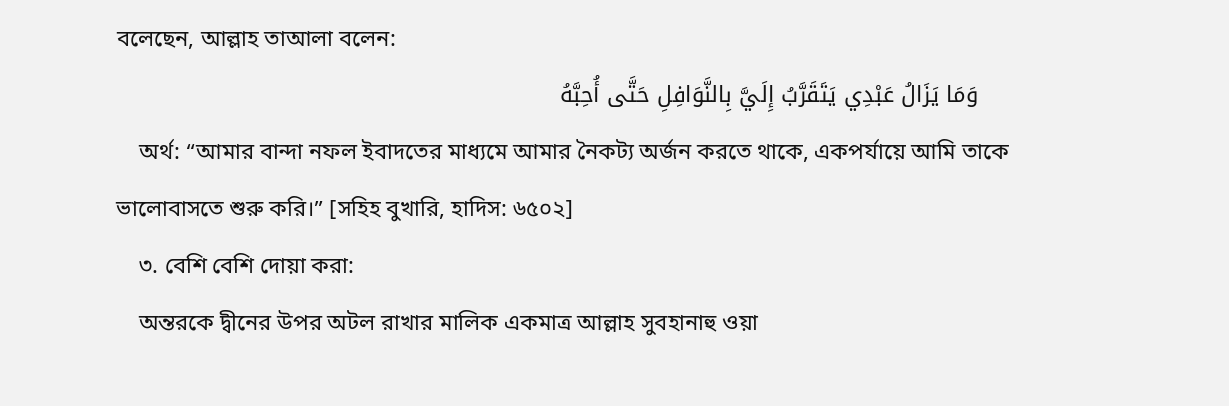বলেছেন, আল্লাহ তাআলা বলেন:
    وَمَا يَزَالُ عَبْدِي يَتَقَرَّبُ إِلَيَّ بِالنَّوَافِلِ حَتَّى أُحِبَّهُ
    অর্থ: “আমার বান্দা নফল ইবাদতের মাধ্যমে আমার নৈকট্য অর্জন করতে থাকে, একপর্যায়ে আমি তাকে ভালোবাসতে শুরু করি।” [সহিহ বুখারি, হাদিস: ৬৫০২]
    ৩. বেশি বেশি দোয়া করা:
    অন্তরকে দ্বীনের উপর অটল রাখার মালিক একমাত্র আল্লাহ সুবহানাহু ওয়া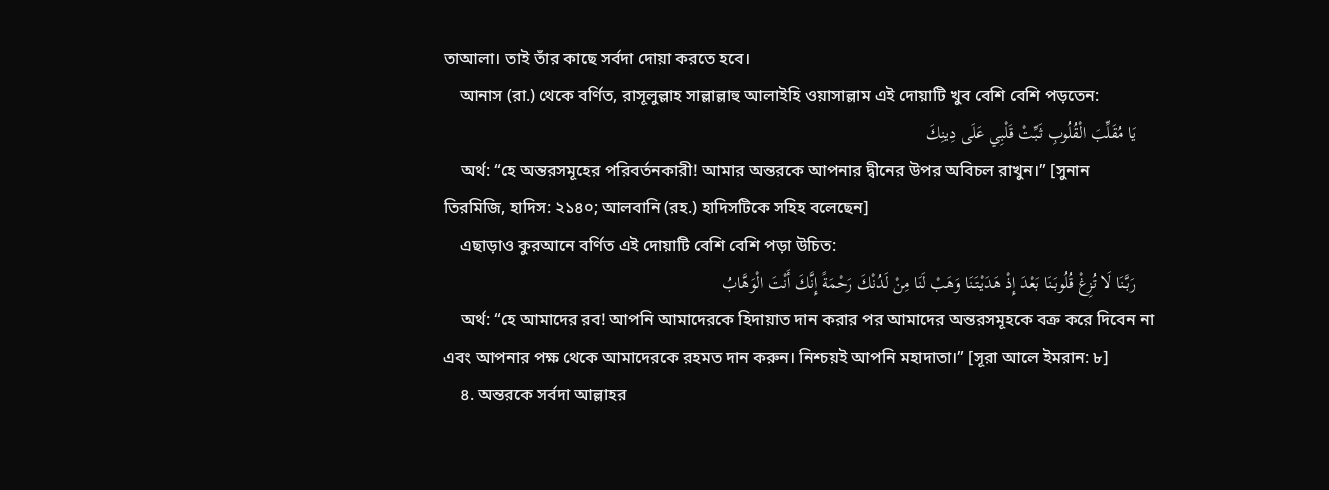তাআলা। তাই তাঁর কাছে সর্বদা দোয়া করতে হবে।
    আনাস (রা.) থেকে বর্ণিত, রাসূলুল্লাহ সাল্লাল্লাহু আলাইহি ওয়াসাল্লাম এই দোয়াটি খুব বেশি বেশি পড়তেন:
    يَا مُقَلِّبَ الْقُلُوبِ ثَبِّتْ قَلْبِي عَلَى دِينِكَ
    অর্থ: “হে অন্তরসমূহের পরিবর্তনকারী! আমার অন্তরকে আপনার দ্বীনের উপর অবিচল রাখুন।” [সুনান তিরমিজি, হাদিস: ২১৪০; আলবানি (রহ.) হাদিসটিকে সহিহ বলেছেন]
    এছাড়াও কুরআনে বর্ণিত এই দোয়াটি বেশি বেশি পড়া উচিত:
    رَبَّنَا لَا تُزِغْ قُلُوبَنَا بَعْدَ إِذْ هَدَيْتَنَا وَهَبْ لَنَا مِنْ لَدُنْكَ رَحْمَةً إِنَّكَ أَنْتَ الْوَهَّابُ
    অর্থ: “হে আমাদের রব! আপনি আমাদেরকে হিদায়াত দান করার পর আমাদের অন্তরসমূহকে বক্র করে দিবেন না এবং আপনার পক্ষ থেকে আমাদেরকে রহমত দান করুন। নিশ্চয়ই আপনি মহাদাতা।” [সূরা আলে ইমরান: ৮]
    ৪. অন্তরকে সর্বদা আল্লাহর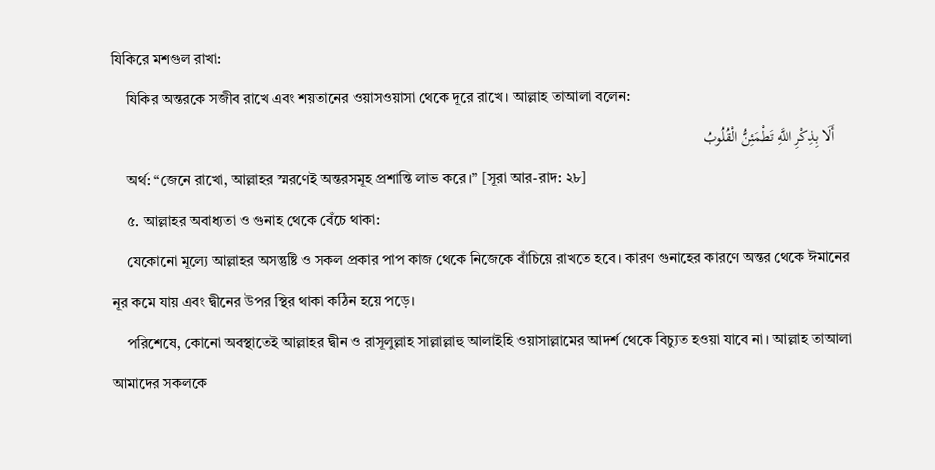যিকিরে মশগুল রাখা:
    যিকির অন্তরকে সজীব রাখে এবং শয়তানের ওয়াসওয়াসা থেকে দূরে রাখে। আল্লাহ তাআলা বলেন:
    أَلَا بِذِكْرِ اللَّهِ تَطْمَئِنُّ الْقُلُوبُ
    অর্থ: “জেনে রাখো, আল্লাহর স্মরণেই অন্তরসমূহ প্রশান্তি লাভ করে।” [সূরা আর-রাদ: ২৮]
    ৫. আল্লাহর অবাধ্যতা ও গুনাহ থেকে বেঁচে থাকা:
    যেকোনো মূল্যে আল্লাহর অসন্তুষ্টি ও সকল প্রকার পাপ কাজ থেকে নিজেকে বাঁচিয়ে রাখতে হবে। কারণ গুনাহের কারণে অন্তর থেকে ঈমানের নূর কমে যায় এবং দ্বীনের উপর স্থির থাকা কঠিন হয়ে পড়ে।
    পরিশেষে, কোনো অবস্থাতেই আল্লাহর দ্বীন ও রাসূলুল্লাহ সাল্লাল্লাহু আলাইহি ওয়াসাল্লামের আদর্শ থেকে বিচ্যুত হওয়া যাবে না। আল্লাহ তাআলা আমাদের সকলকে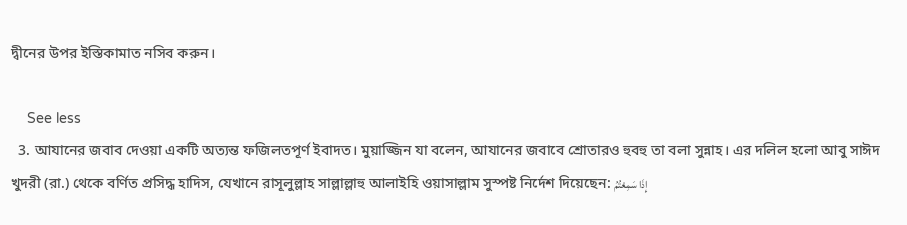দ্বীনের উপর ইস্তিকামাত নসিব করুন।

    See less
  3. আযানের জবাব দেওয়া একটি অত্যন্ত ফজিলতপূর্ণ ইবাদত। মুয়াজ্জিন যা বলেন, আযানের জবাবে শ্রোতারও হুবহু তা বলা সুন্নাহ। এর দলিল হলো আবু সাঈদ খুদরী (রা.) থেকে বর্ণিত প্রসিদ্ধ হাদিস, যেখানে রাসূলুল্লাহ সাল্লাল্লাহু আলাইহি ওয়াসাল্লাম সুস্পষ্ট নির্দেশ দিয়েছেন: إِذَا سَمِعْتُمُ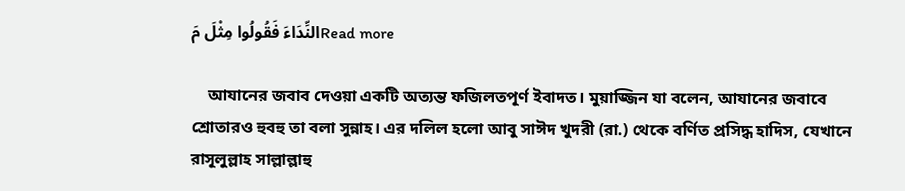النِّدَاءَ فَقُولُوا مِثْلَ مَRead more

    আযানের জবাব দেওয়া একটি অত্যন্ত ফজিলতপূর্ণ ইবাদত। মুয়াজ্জিন যা বলেন, আযানের জবাবে শ্রোতারও হুবহু তা বলা সুন্নাহ। এর দলিল হলো আবু সাঈদ খুদরী (রা.) থেকে বর্ণিত প্রসিদ্ধ হাদিস, যেখানে রাসূলুল্লাহ সাল্লাল্লাহু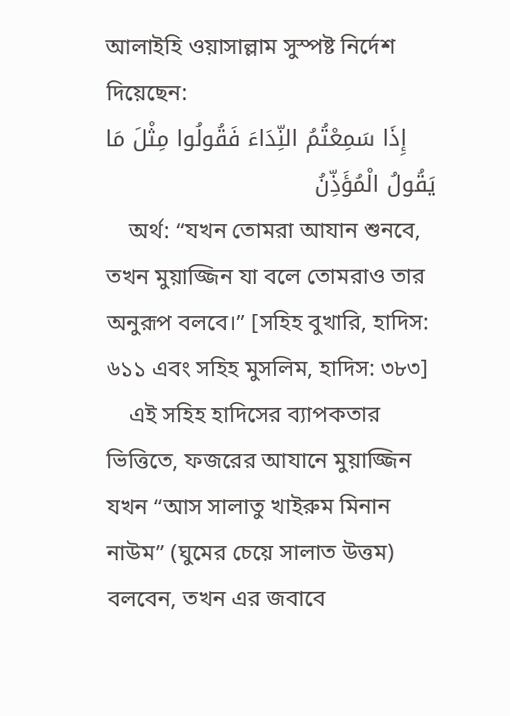আলাইহি ওয়াসাল্লাম সুস্পষ্ট নির্দেশ দিয়েছেন:
    إِذَا سَمِعْتُمُ النِّدَاءَ فَقُولُوا مِثْلَ مَا يَقُولُ الْمُؤَذِّنُ
    অর্থ: “যখন তোমরা আযান শুনবে, তখন মুয়াজ্জিন যা বলে তোমরাও তার অনুরূপ বলবে।” [সহিহ বুখারি, হাদিস: ৬১১ এবং সহিহ মুসলিম, হাদিস: ৩৮৩]
    এই সহিহ হাদিসের ব্যাপকতার ভিত্তিতে, ফজরের আযানে মুয়াজ্জিন যখন “আস সালাতু খাইরুম মিনান নাউম” (ঘুমের চেয়ে সালাত উত্তম) বলবেন, তখন এর জবাবে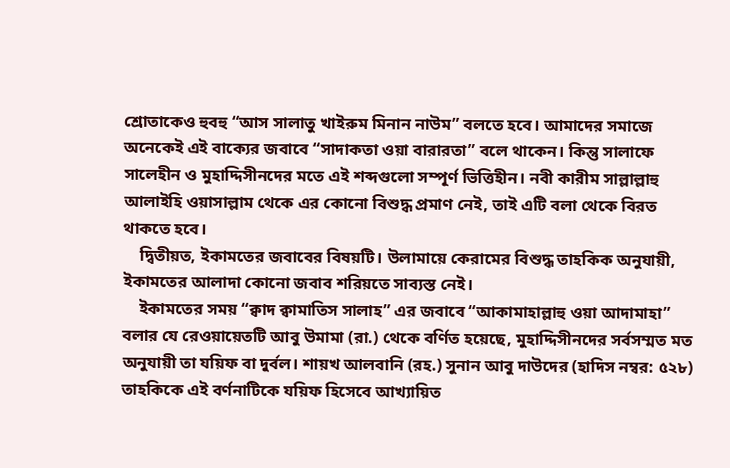শ্রোতাকেও হুবহু “আস সালাতু খাইরুম মিনান নাউম” বলতে হবে। আমাদের সমাজে অনেকেই এই বাক্যের জবাবে “সাদাকতা ওয়া বারারতা” বলে থাকেন। কিন্তু সালাফে সালেহীন ও মুহাদ্দিসীনদের মতে এই শব্দগুলো সম্পূর্ণ ভিত্তিহীন। নবী কারীম সাল্লাল্লাহু আলাইহি ওয়াসাল্লাম থেকে এর কোনো বিশুদ্ধ প্রমাণ নেই, তাই এটি বলা থেকে বিরত থাকতে হবে।
    দ্বিতীয়ত, ইকামতের জবাবের বিষয়টি। উলামায়ে কেরামের বিশুদ্ধ তাহকিক অনুযায়ী, ইকামতের আলাদা কোনো জবাব শরিয়তে সাব্যস্ত নেই।
    ইকামতের সময় “ক্বাদ ক্বামাতিস সালাহ” এর জবাবে “আকামাহাল্লাহু ওয়া আদামাহা” বলার যে রেওয়ায়েতটি আবু উমামা (রা.) থেকে বর্ণিত হয়েছে, মুহাদ্দিসীনদের সর্বসম্মত মত অনুযায়ী তা যয়িফ বা দুর্বল। শায়খ আলবানি (রহ.) সুনান আবু দাউদের (হাদিস নম্বর: ৫২৮) তাহকিকে এই বর্ণনাটিকে যয়িফ হিসেবে আখ্যায়িত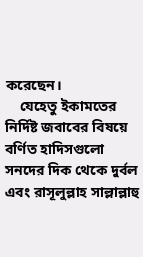করেছেন।
    যেহেতু ইকামতের নির্দিষ্ট জবাবের বিষয়ে বর্ণিত হাদিসগুলো সনদের দিক থেকে দুর্বল এবং রাসূলুল্লাহ সাল্লাল্লাহু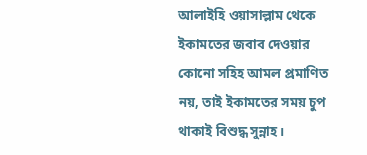আলাইহি ওয়াসাল্লাম থেকে ইকামতের জবাব দেওয়ার কোনো সহিহ আমল প্রমাণিত নয়, তাই ইকামতের সময় চুপ থাকাই বিশুদ্ধ সুন্নাহ।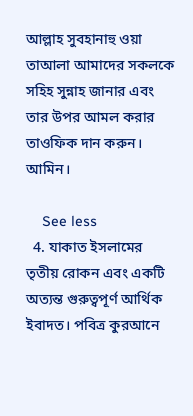আল্লাহ সুবহানাহু ওয়া তাআলা আমাদের সকলকে সহিহ সুন্নাহ জানার এবং তার উপর আমল করার তাওফিক দান করুন। আমিন।

    See less
  4. যাকাত ইসলামের তৃতীয় রোকন এবং একটি অত্যন্ত গুরুত্বপূর্ণ আর্থিক ইবাদত। পবিত্র কুরআনে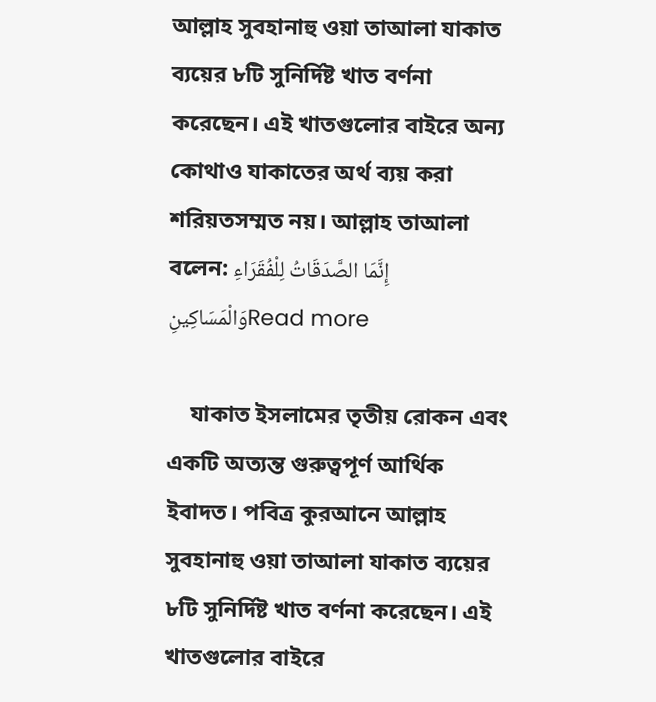আল্লাহ সুবহানাহু ওয়া তাআলা যাকাত ব্যয়ের ৮টি সুনির্দিষ্ট খাত বর্ণনা করেছেন। এই খাতগুলোর বাইরে অন্য কোথাও যাকাতের অর্থ ব্যয় করা শরিয়তসম্মত নয়। আল্লাহ তাআলা বলেন: إِنَّمَا الصَّدَقَاتُ لِلْفُقَرَاءِ وَالْمَسَاكِينِRead more

    যাকাত ইসলামের তৃতীয় রোকন এবং একটি অত্যন্ত গুরুত্বপূর্ণ আর্থিক ইবাদত। পবিত্র কুরআনে আল্লাহ সুবহানাহু ওয়া তাআলা যাকাত ব্যয়ের ৮টি সুনির্দিষ্ট খাত বর্ণনা করেছেন। এই খাতগুলোর বাইরে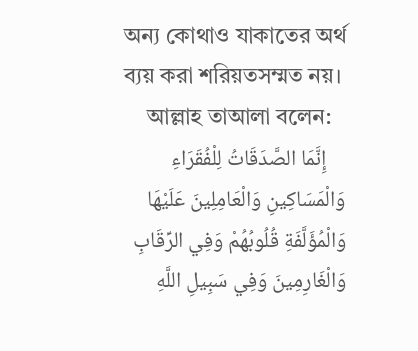অন্য কোথাও যাকাতের অর্থ ব্যয় করা শরিয়তসম্মত নয়।
    আল্লাহ তাআলা বলেন:
    إِنَّمَا الصَّدَقَاتُ لِلْفُقَرَاءِ وَالْمَسَاكِينِ وَالْعَامِلِينَ عَلَيْهَا وَالْمُؤَلَّفَةِ قُلُوبُهُمْ وَفِي الرِّقَابِ وَالْغَارِمِينَ وَفِي سَبِيلِ اللَّهِ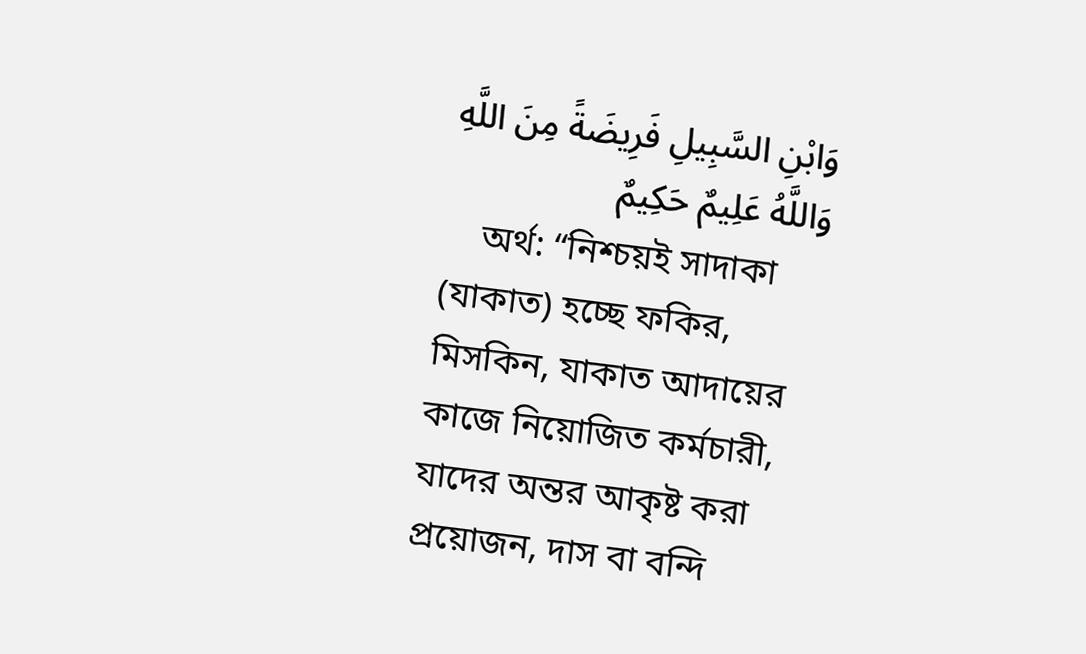وَابْنِ السَّبِيلِ فَرِيضَةً مِنَ اللَّهِ وَاللَّهُ عَلِيمٌ حَكِيمٌ
    অর্থ: “নিশ্চয়ই সাদাকা (যাকাত) হচ্ছে ফকির, মিসকিন, যাকাত আদায়ের কাজে নিয়োজিত কর্মচারী, যাদের অন্তর আকৃষ্ট করা প্রয়োজন, দাস বা বন্দি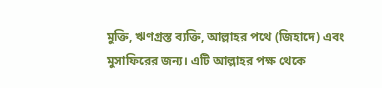মুক্তি, ঋণগ্রস্ত ব্যক্তি, আল্লাহর পথে (জিহাদে) এবং মুসাফিরের জন্য। এটি আল্লাহর পক্ষ থেকে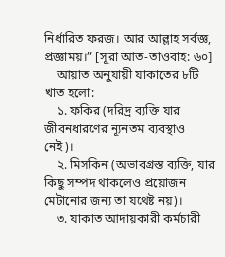নির্ধারিত ফরজ। আর আল্লাহ সর্বজ্ঞ, প্রজ্ঞাময়।” [সূরা আত-তাওবাহ: ৬০]
    আয়াত অনুযায়ী যাকাতের ৮টি খাত হলো:
    ১. ফকির (দরিদ্র ব্যক্তি যার জীবনধারণের ন্যূনতম ব্যবস্থাও নেই)।
    ২. মিসকিন (অভাবগ্রস্ত ব্যক্তি, যার কিছু সম্পদ থাকলেও প্রয়োজন মেটানোর জন্য তা যথেষ্ট নয়)।
    ৩. যাকাত আদায়কারী কর্মচারী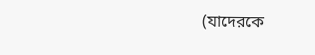(যাদেরকে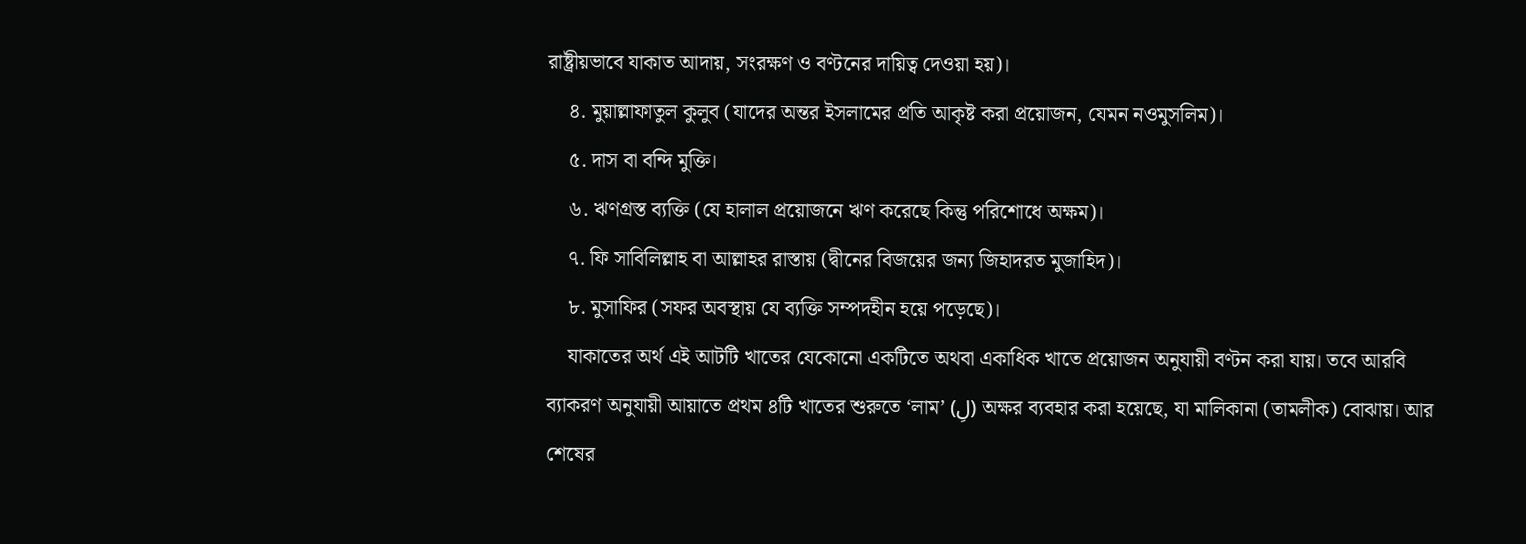রাষ্ট্রীয়ভাবে যাকাত আদায়, সংরক্ষণ ও বণ্টনের দায়িত্ব দেওয়া হয়)।
    ৪. মুয়াল্লাফাতুল কুলুব (যাদের অন্তর ইসলামের প্রতি আকৃষ্ট করা প্রয়োজন, যেমন নওমুসলিম)।
    ৫. দাস বা বন্দি মুক্তি।
    ৬. ঋণগ্রস্ত ব্যক্তি (যে হালাল প্রয়োজনে ঋণ করেছে কিন্তু পরিশোধে অক্ষম)।
    ৭. ফি সাবিলিল্লাহ বা আল্লাহর রাস্তায় (দ্বীনের বিজয়ের জন্য জিহাদরত মুজাহিদ)।
    ৮. মুসাফির (সফর অবস্থায় যে ব্যক্তি সম্পদহীন হয়ে পড়েছে)।
    যাকাতের অর্থ এই আটটি খাতের যেকোনো একটিতে অথবা একাধিক খাতে প্রয়োজন অনুযায়ী বণ্টন করা যায়। তবে আরবি ব্যাকরণ অনুযায়ী আয়াতে প্রথম ৪টি খাতের শুরুতে ‘লাম’ (لِ) অক্ষর ব্যবহার করা হয়েছে, যা মালিকানা (তামলীক) বোঝায়। আর শেষের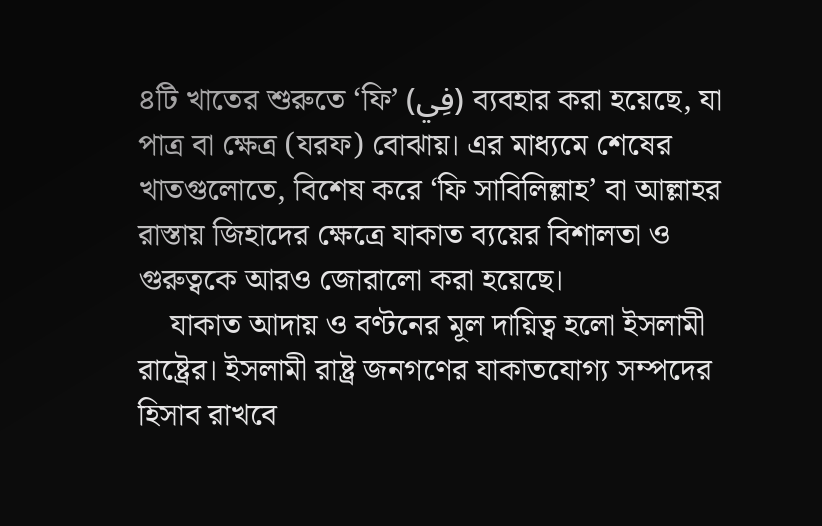৪টি খাতের শুরুতে ‘ফি’ (فِي) ব্যবহার করা হয়েছে, যা পাত্র বা ক্ষেত্র (যরফ) বোঝায়। এর মাধ্যমে শেষের খাতগুলোতে, বিশেষ করে ‘ফি সাবিলিল্লাহ’ বা আল্লাহর রাস্তায় জিহাদের ক্ষেত্রে যাকাত ব্যয়ের বিশালতা ও গুরুত্বকে আরও জোরালো করা হয়েছে।
    যাকাত আদায় ও বণ্টনের মূল দায়িত্ব হলো ইসলামী রাষ্ট্রের। ইসলামী রাষ্ট্র জনগণের যাকাতযোগ্য সম্পদের হিসাব রাখবে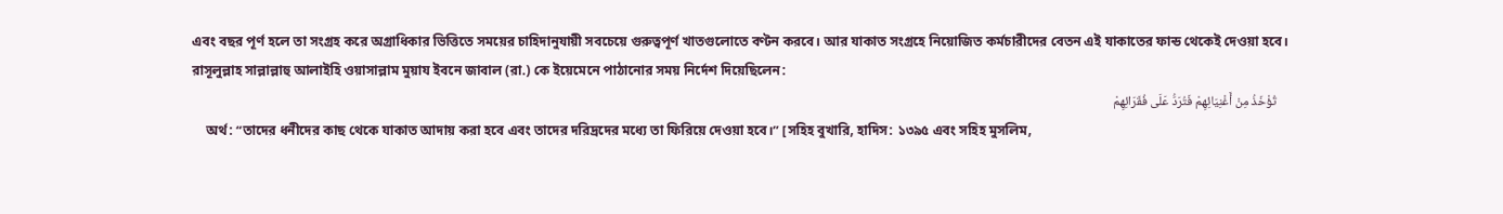এবং বছর পূর্ণ হলে তা সংগ্রহ করে অগ্রাধিকার ভিত্তিতে সময়ের চাহিদানুযায়ী সবচেয়ে গুরুত্বপূর্ণ খাতগুলোতে বণ্টন করবে। আর যাকাত সংগ্রহে নিয়োজিত কর্মচারীদের বেতন এই যাকাতের ফান্ড থেকেই দেওয়া হবে। রাসূলুল্লাহ সাল্লাল্লাহু আলাইহি ওয়াসাল্লাম মুয়ায ইবনে জাবাল (রা.) কে ইয়েমেনে পাঠানোর সময় নির্দেশ দিয়েছিলেন:
    تُؤْخَذُ مِنْ أَغْنِيَائِهِمْ فَتُرَدُّ عَلَى فُقَرَائِهِمْ
    অর্থ: “তাদের ধনীদের কাছ থেকে যাকাত আদায় করা হবে এবং তাদের দরিদ্রদের মধ্যে তা ফিরিয়ে দেওয়া হবে।” [সহিহ বুখারি, হাদিস: ১৩৯৫ এবং সহিহ মুসলিম,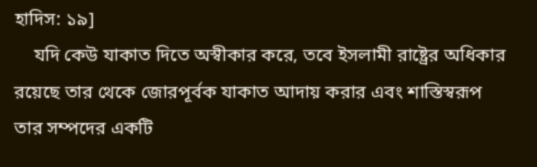হাদিস: ১৯]
    যদি কেউ যাকাত দিতে অস্বীকার করে, তবে ইসলামী রাষ্ট্রের অধিকার রয়েছে তার থেকে জোরপূর্বক যাকাত আদায় করার এবং শাস্তিস্বরূপ তার সম্পদের একটি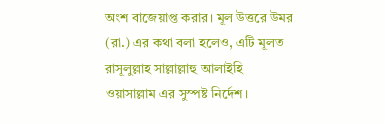অংশ বাজেয়াপ্ত করার। মূল উত্তরে উমর (রা.) এর কথা বলা হলেও, এটি মূলত রাসূলুল্লাহ সাল্লাল্লাহু আলাইহি ওয়াসাল্লাম এর সুস্পষ্ট নির্দেশ।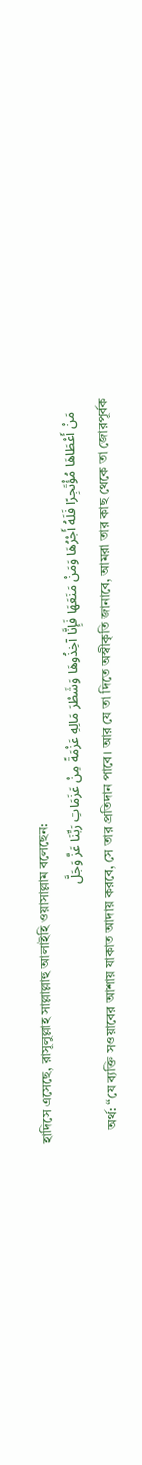হাদিসে এসেছে, রাসূলুল্লাহ সাল্লাল্লাহু আলাইহি ওয়াসাল্লাম বলেছেন:
    مَنْ أَعْطَاهَا مُؤْتَجِرًا فَلَهُ أَجْرُهَا وَمَنْ مَنَعَهَا فَإِنَّا آخِذُوهَا وَشَطْرَ مَالِهِ عَزْمَةً مِنْ عَزَمَاتِ رَبِّنَا عَزَّ وَجَلَّ
    অর্থ: “যে ব্যক্তি সওয়াবের আশায় যাকাত আদায় করবে, সে তার প্রতিদান পাবে। আর যে তা দিতে অস্বীকৃতি জানাবে, আমরা তার কাছ থেকে তা জোরপূর্বক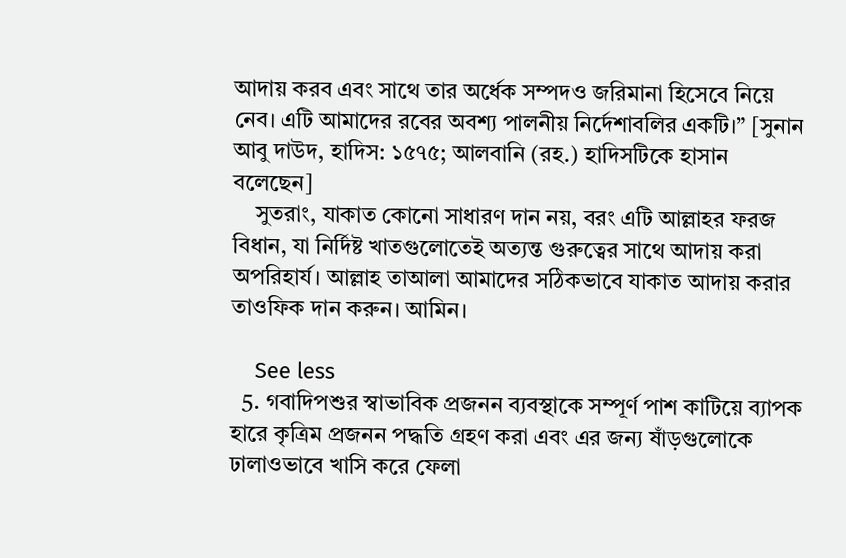আদায় করব এবং সাথে তার অর্ধেক সম্পদও জরিমানা হিসেবে নিয়ে নেব। এটি আমাদের রবের অবশ্য পালনীয় নির্দেশাবলির একটি।” [সুনান আবু দাউদ, হাদিস: ১৫৭৫; আলবানি (রহ.) হাদিসটিকে হাসান বলেছেন]
    সুতরাং, যাকাত কোনো সাধারণ দান নয়, বরং এটি আল্লাহর ফরজ বিধান, যা নির্দিষ্ট খাতগুলোতেই অত্যন্ত গুরুত্বের সাথে আদায় করা অপরিহার্য। আল্লাহ তাআলা আমাদের সঠিকভাবে যাকাত আদায় করার তাওফিক দান করুন। আমিন।

    See less
  5. গবাদিপশুর স্বাভাবিক প্রজনন ব্যবস্থাকে সম্পূর্ণ পাশ কাটিয়ে ব্যাপক হারে কৃত্রিম প্রজনন পদ্ধতি গ্রহণ করা এবং এর জন্য ষাঁড়গুলোকে ঢালাওভাবে খাসি করে ফেলা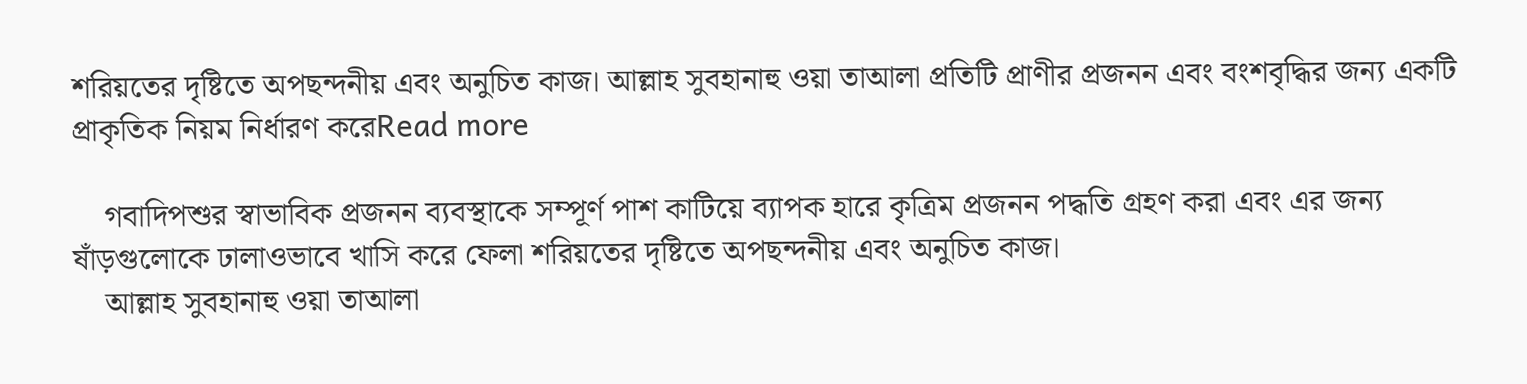শরিয়তের দৃষ্টিতে অপছন্দনীয় এবং অনুচিত কাজ। আল্লাহ সুবহানাহু ওয়া তাআলা প্রতিটি প্রাণীর প্রজনন এবং বংশবৃদ্ধির জন্য একটি প্রাকৃতিক নিয়ম নির্ধারণ করেRead more

    গবাদিপশুর স্বাভাবিক প্রজনন ব্যবস্থাকে সম্পূর্ণ পাশ কাটিয়ে ব্যাপক হারে কৃত্রিম প্রজনন পদ্ধতি গ্রহণ করা এবং এর জন্য ষাঁড়গুলোকে ঢালাওভাবে খাসি করে ফেলা শরিয়তের দৃষ্টিতে অপছন্দনীয় এবং অনুচিত কাজ।
    আল্লাহ সুবহানাহু ওয়া তাআলা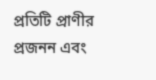প্রতিটি প্রাণীর প্রজনন এবং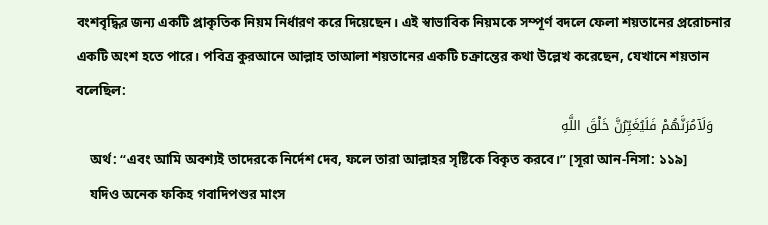বংশবৃদ্ধির জন্য একটি প্রাকৃতিক নিয়ম নির্ধারণ করে দিয়েছেন। এই স্বাভাবিক নিয়মকে সম্পূর্ণ বদলে ফেলা শয়তানের প্ররোচনার একটি অংশ হতে পারে। পবিত্র কুরআনে আল্লাহ তাআলা শয়তানের একটি চক্রান্তের কথা উল্লেখ করেছেন, যেখানে শয়তান বলেছিল:
    وَلَآمُرَنَّهُمْ فَلَيُغَيِّرُنَّ خَلْقَ اللَّهِ
    অর্থ: “এবং আমি অবশ্যই তাদেরকে নির্দেশ দেব, ফলে তারা আল্লাহর সৃষ্টিকে বিকৃত করবে।” [সূরা আন-নিসা: ১১৯]
    যদিও অনেক ফকিহ গবাদিপশুর মাংস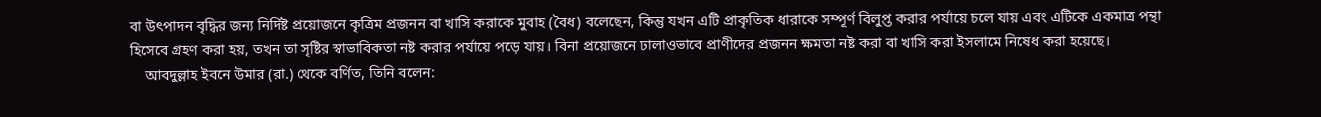বা উৎপাদন বৃদ্ধির জন্য নির্দিষ্ট প্রয়োজনে কৃত্রিম প্রজনন বা খাসি করাকে মুবাহ (বৈধ) বলেছেন, কিন্তু যখন এটি প্রাকৃতিক ধারাকে সম্পূর্ণ বিলুপ্ত করার পর্যায়ে চলে যায় এবং এটিকে একমাত্র পন্থা হিসেবে গ্রহণ করা হয়, তখন তা সৃষ্টির স্বাভাবিকতা নষ্ট করার পর্যায়ে পড়ে যায়। বিনা প্রয়োজনে ঢালাওভাবে প্রাণীদের প্রজনন ক্ষমতা নষ্ট করা বা খাসি করা ইসলামে নিষেধ করা হয়েছে।
    আবদুল্লাহ ইবনে উমার (রা.) থেকে বর্ণিত, তিনি বলেন: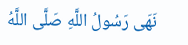نَهَى رَسُولُ اللَّهِ صَلَّى اللَّهُ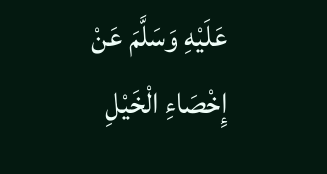عَلَيْهِ وَسَلَّمَ عَنْ إِخْصَاءِ الْخَيْلِ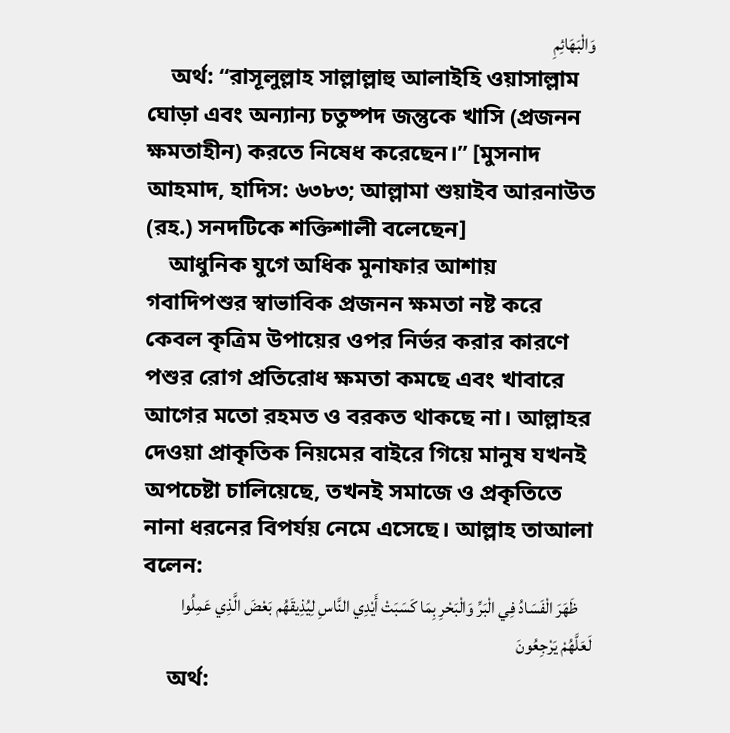وَالْبَهَائِمِ
    অর্থ: “রাসূলুল্লাহ সাল্লাল্লাহু আলাইহি ওয়াসাল্লাম ঘোড়া এবং অন্যান্য চতুষ্পদ জন্তুকে খাসি (প্রজনন ক্ষমতাহীন) করতে নিষেধ করেছেন।” [মুসনাদ আহমাদ, হাদিস: ৬৩৮৩; আল্লামা শুয়াইব আরনাউত (রহ.) সনদটিকে শক্তিশালী বলেছেন]
    আধুনিক যুগে অধিক মুনাফার আশায় গবাদিপশুর স্বাভাবিক প্রজনন ক্ষমতা নষ্ট করে কেবল কৃত্রিম উপায়ের ওপর নির্ভর করার কারণে পশুর রোগ প্রতিরোধ ক্ষমতা কমছে এবং খাবারে আগের মতো রহমত ও বরকত থাকছে না। আল্লাহর দেওয়া প্রাকৃতিক নিয়মের বাইরে গিয়ে মানুষ যখনই অপচেষ্টা চালিয়েছে, তখনই সমাজে ও প্রকৃতিতে নানা ধরনের বিপর্যয় নেমে এসেছে। আল্লাহ তাআলা বলেন:
    ظَهَرَ الْفَسَادُ فِي الْبَرِّ وَالْبَحْرِ بِمَا كَسَبَتْ أَيْدِي النَّاسِ لِيُذِيقَهُم بَعْضَ الَّذِي عَمِلُوا لَعَلَّهُمْ يَرْجِعُونَ
    অর্থ: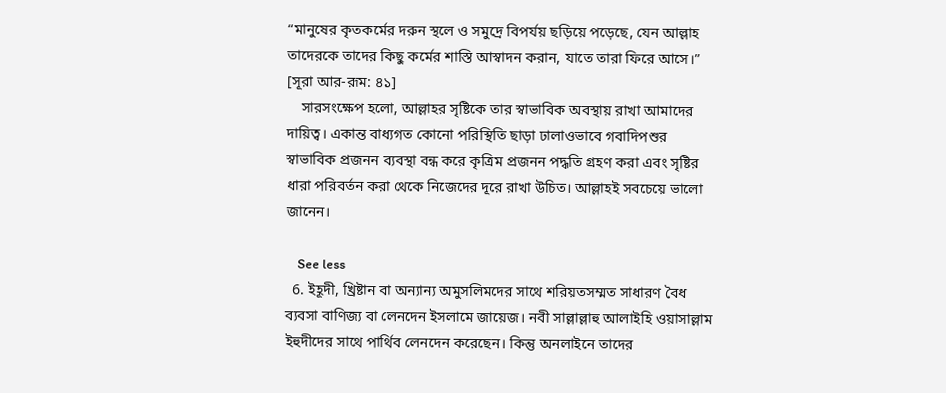“মানুষের কৃতকর্মের দরুন স্থলে ও সমুদ্রে বিপর্যয় ছড়িয়ে পড়েছে, যেন আল্লাহ তাদেরকে তাদের কিছু কর্মের শাস্তি আস্বাদন করান, যাতে তারা ফিরে আসে।” [সূরা আর-রূম: ৪১]
    সারসংক্ষেপ হলো, আল্লাহর সৃষ্টিকে তার স্বাভাবিক অবস্থায় রাখা আমাদের দায়িত্ব। একান্ত বাধ্যগত কোনো পরিস্থিতি ছাড়া ঢালাওভাবে গবাদিপশুর স্বাভাবিক প্রজনন ব্যবস্থা বন্ধ করে কৃত্রিম প্রজনন পদ্ধতি গ্রহণ করা এবং সৃষ্টির ধারা পরিবর্তন করা থেকে নিজেদের দূরে রাখা উচিত। আল্লাহই সবচেয়ে ভালো জানেন।

    See less
  6. ইহূদী, খ্রিষ্টান বা অন্যান্য অমুসলিমদের সাথে শরিয়তসম্মত সাধারণ বৈধ ব্যবসা বাণিজ্য বা লেনদেন ইসলামে জায়েজ। নবী সাল্লাল্লাহু আলাইহি ওয়াসাল্লাম ইহুদীদের সাথে পার্থিব লেনদেন করেছেন। কিন্তু অনলাইনে তাদের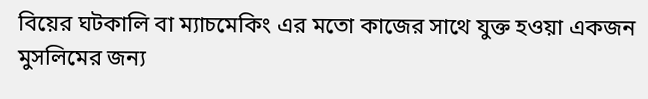বিয়ের ঘটকালি বা ম্যাচমেকিং এর মতো কাজের সাথে যুক্ত হওয়া একজন মুসলিমের জন্য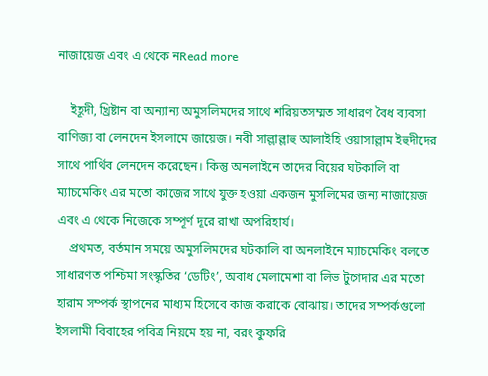নাজায়েজ এবং এ থেকে নRead more

    ইহূদী, খ্রিষ্টান বা অন্যান্য অমুসলিমদের সাথে শরিয়তসম্মত সাধারণ বৈধ ব্যবসা বাণিজ্য বা লেনদেন ইসলামে জায়েজ। নবী সাল্লাল্লাহু আলাইহি ওয়াসাল্লাম ইহুদীদের সাথে পার্থিব লেনদেন করেছেন। কিন্তু অনলাইনে তাদের বিয়ের ঘটকালি বা ম্যাচমেকিং এর মতো কাজের সাথে যুক্ত হওয়া একজন মুসলিমের জন্য নাজায়েজ এবং এ থেকে নিজেকে সম্পূর্ণ দূরে রাখা অপরিহার্য।
    প্রথমত, বর্তমান সময়ে অমুসলিমদের ঘটকালি বা অনলাইনে ম্যাচমেকিং বলতে সাধারণত পশ্চিমা সংস্কৃতির ‘ডেটিং’, অবাধ মেলামেশা বা লিভ টুগেদার এর মতো হারাম সম্পর্ক স্থাপনের মাধ্যম হিসেবে কাজ করাকে বোঝায়। তাদের সম্পর্কগুলো ইসলামী বিবাহের পবিত্র নিয়মে হয় না, বরং কুফরি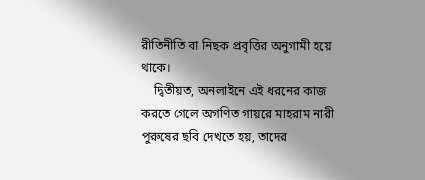রীতিনীতি বা নিছক প্রবৃত্তির অনুগামী হয়ে থাকে।
    দ্বিতীয়ত, অনলাইনে এই ধরনের কাজ করতে গেলে অগণিত গায়রে মাহরাম নারী পুরুষের ছবি দেখতে হয়, তাদের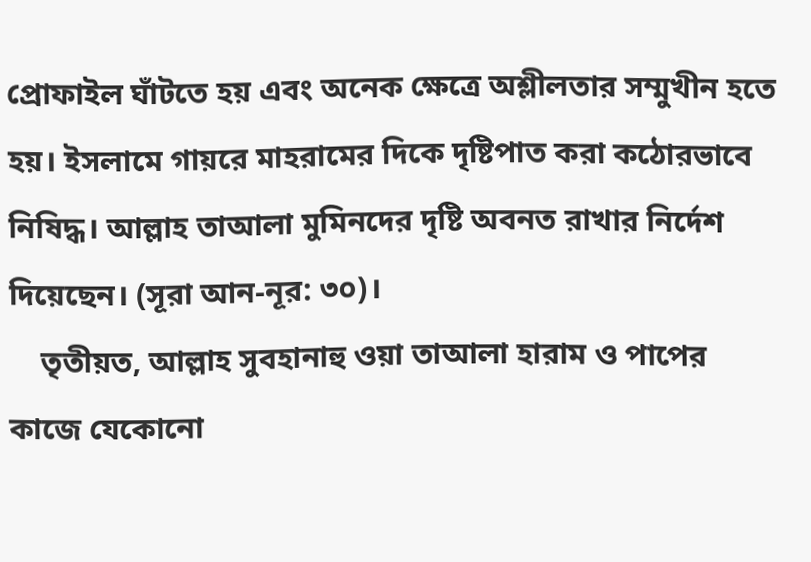প্রোফাইল ঘাঁটতে হয় এবং অনেক ক্ষেত্রে অশ্লীলতার সম্মুখীন হতে হয়। ইসলামে গায়রে মাহরামের দিকে দৃষ্টিপাত করা কঠোরভাবে নিষিদ্ধ। আল্লাহ তাআলা মুমিনদের দৃষ্টি অবনত রাখার নির্দেশ দিয়েছেন। (সূরা আন-নূর: ৩০)।
    তৃতীয়ত, আল্লাহ সুবহানাহু ওয়া তাআলা হারাম ও পাপের কাজে যেকোনো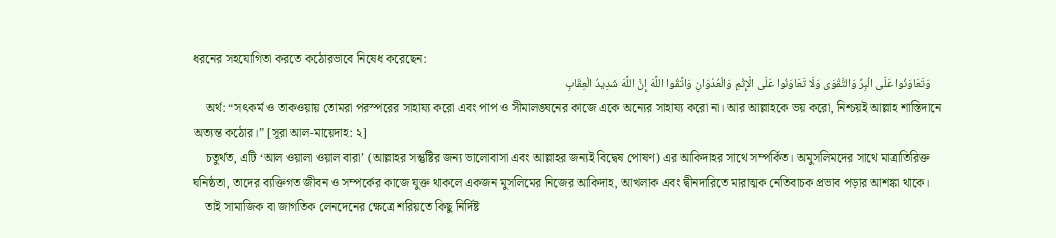ধরনের সহযোগিতা করতে কঠোরভাবে নিষেধ করেছেন:
    وَتَعَاوَنُوا عَلَى الْبِرِّ وَالتَّقْوَى وَلَا تَعَاوَنُوا عَلَى الْإِثْمِ وَالْعُدْوَانِ وَاتَّقُوا اللَّهَ إِنَّ اللَّهَ شَدِيدُ الْعِقَابِ
    অর্থ: “সৎকর্ম ও তাকওয়ায় তোমরা পরস্পরের সাহায্য করো এবং পাপ ও সীমালঙ্ঘনের কাজে একে অন্যের সাহায্য করো না। আর আল্লাহকে ভয় করো, নিশ্চয়ই আল্লাহ শাস্তিদানে অত্যন্ত কঠোর।” [সূরা আল-মায়েদাহ: ২]
    চতুর্থত, এটি ‘আল ওয়ালা ওয়াল বারা’ (আল্লাহর সন্তুষ্টির জন্য ভালোবাসা এবং আল্লাহর জন্যই বিদ্বেষ পোষণ) এর আকিদাহর সাথে সম্পর্কিত। অমুসলিমদের সাথে মাত্রাতিরিক্ত ঘনিষ্ঠতা, তাদের ব্যক্তিগত জীবন ও সম্পর্কের কাজে যুক্ত থাকলে একজন মুসলিমের নিজের আকিদাহ, আখলাক এবং দ্বীনদারিতে মারাত্মক নেতিবাচক প্রভাব পড়ার আশঙ্কা থাকে।
    তাই সামাজিক বা জাগতিক লেনদেনের ক্ষেত্রে শরিয়তে কিছু নির্দিষ্ট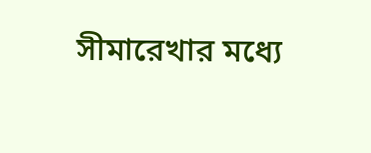সীমারেখার মধ্যে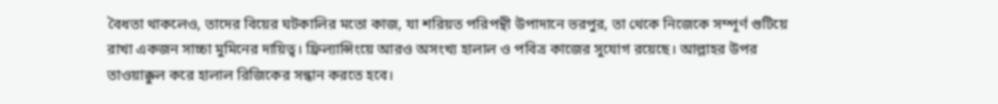বৈধতা থাকলেও, তাদের বিয়ের ঘটকালির মতো কাজ, যা শরিয়ত পরিপন্থী উপাদানে ভরপুর, তা থেকে নিজেকে সম্পূর্ণ গুটিয়ে রাখা একজন সাচ্চা মুমিনের দায়িত্ব। ফ্রিল্যান্সিংয়ে আরও অসংখ্য হালাল ও পবিত্র কাজের সুযোগ রয়েছে। আল্লাহর উপর তাওয়াক্কুল করে হালাল রিজিকের সন্ধান করতে হবে।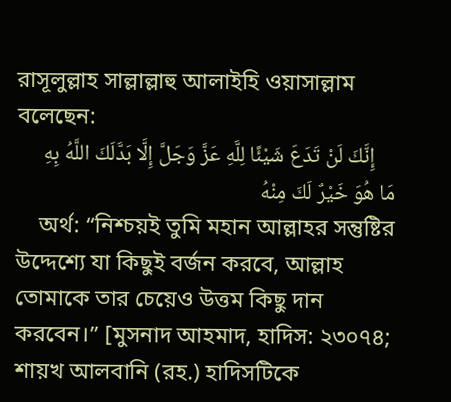রাসূলুল্লাহ সাল্লাল্লাহু আলাইহি ওয়াসাল্লাম বলেছেন:
    إِنَّكَ لَنْ تَدَعَ شَيْئًا لِلَّهِ عَزَّ وَجَلَّ إِلَّا بَدَّلَكَ اللَّهُ بِهِ مَا هُوَ خَيْرٌ لَكَ مِنْهُ
    অর্থ: “নিশ্চয়ই তুমি মহান আল্লাহর সন্তুষ্টির উদ্দেশ্যে যা কিছুই বর্জন করবে, আল্লাহ তোমাকে তার চেয়েও উত্তম কিছু দান করবেন।” [মুসনাদ আহমাদ, হাদিস: ২৩০৭৪; শায়খ আলবানি (রহ.) হাদিসটিকে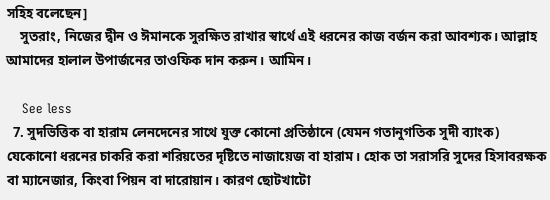সহিহ বলেছেন]
    সুতরাং, নিজের দ্বীন ও ঈমানকে সুরক্ষিত রাখার স্বার্থে এই ধরনের কাজ বর্জন করা আবশ্যক। আল্লাহ আমাদের হালাল উপার্জনের তাওফিক দান করুন। আমিন।

    See less
  7. সুদভিত্তিক বা হারাম লেনদেনের সাথে যুক্ত কোনো প্রতিষ্ঠানে (যেমন গতানুগতিক সুদী ব্যাংক) যেকোনো ধরনের চাকরি করা শরিয়তের দৃষ্টিতে নাজায়েজ বা হারাম। হোক তা সরাসরি সুদের হিসাবরক্ষক বা ম্যানেজার, কিংবা পিয়ন বা দারোয়ান। কারণ ছোটখাটো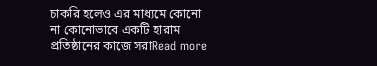চাকরি হলেও এর মাধ্যমে কোনো না কোনোভাবে একটি হারাম প্রতিষ্ঠানের কাজে সরাRead more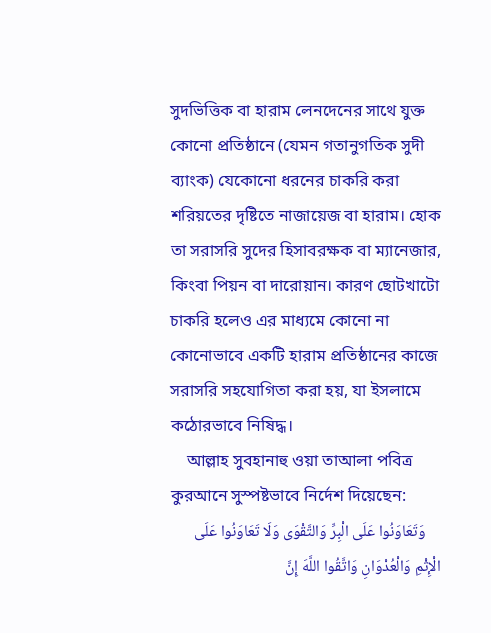সুদভিত্তিক বা হারাম লেনদেনের সাথে যুক্ত কোনো প্রতিষ্ঠানে (যেমন গতানুগতিক সুদী ব্যাংক) যেকোনো ধরনের চাকরি করা শরিয়তের দৃষ্টিতে নাজায়েজ বা হারাম। হোক তা সরাসরি সুদের হিসাবরক্ষক বা ম্যানেজার, কিংবা পিয়ন বা দারোয়ান। কারণ ছোটখাটো চাকরি হলেও এর মাধ্যমে কোনো না কোনোভাবে একটি হারাম প্রতিষ্ঠানের কাজে সরাসরি সহযোগিতা করা হয়, যা ইসলামে কঠোরভাবে নিষিদ্ধ।
    আল্লাহ সুবহানাহু ওয়া তাআলা পবিত্র কুরআনে সুস্পষ্টভাবে নির্দেশ দিয়েছেন:
    وَتَعَاوَنُوا عَلَى الْبِرِّ وَالتَّقْوَى وَلَا تَعَاوَنُوا عَلَى الْإِثْمِ وَالْعُدْوَانِ وَاتَّقُوا اللَّهَ إِنَّ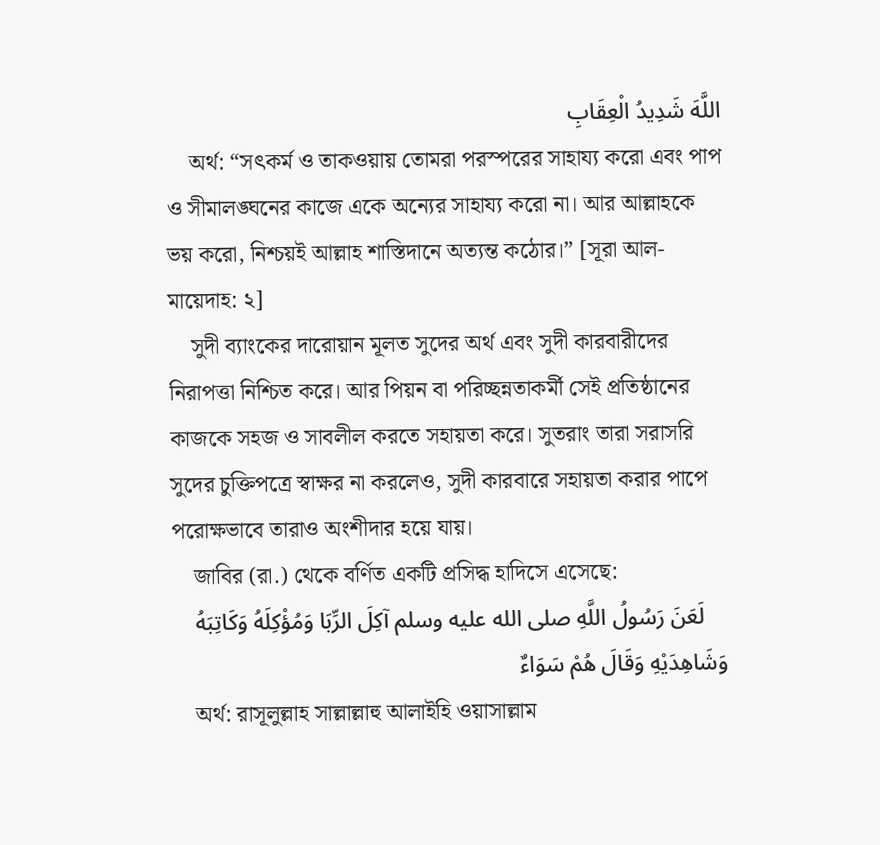اللَّهَ شَدِيدُ الْعِقَابِ
    অর্থ: “সৎকর্ম ও তাকওয়ায় তোমরা পরস্পরের সাহায্য করো এবং পাপ ও সীমালঙ্ঘনের কাজে একে অন্যের সাহায্য করো না। আর আল্লাহকে ভয় করো, নিশ্চয়ই আল্লাহ শাস্তিদানে অত্যন্ত কঠোর।” [সূরা আল-মায়েদাহ: ২]
    সুদী ব্যাংকের দারোয়ান মূলত সুদের অর্থ এবং সুদী কারবারীদের নিরাপত্তা নিশ্চিত করে। আর পিয়ন বা পরিচ্ছন্নতাকর্মী সেই প্রতিষ্ঠানের কাজকে সহজ ও সাবলীল করতে সহায়তা করে। সুতরাং তারা সরাসরি সুদের চুক্তিপত্রে স্বাক্ষর না করলেও, সুদী কারবারে সহায়তা করার পাপে পরোক্ষভাবে তারাও অংশীদার হয়ে যায়।
    জাবির (রা.) থেকে বর্ণিত একটি প্রসিদ্ধ হাদিসে এসেছে:
    لَعَنَ رَسُولُ اللَّهِ صلى الله عليه وسلم آكِلَ الرِّبَا وَمُؤْكِلَهُ وَكَاتِبَهُ وَشَاهِدَيْهِ وَقَالَ هُمْ سَوَاءٌ
    অর্থ: রাসূলুল্লাহ সাল্লাল্লাহু আলাইহি ওয়াসাল্লাম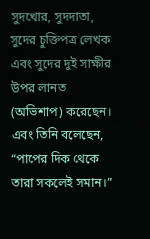সুদখোর, সুদদাতা, সুদের চুক্তিপত্র লেখক এবং সুদের দুই সাক্ষীর উপর লানত (অভিশাপ) করেছেন। এবং তিনি বলেছেন, “পাপের দিক থেকে তারা সকলেই সমান।”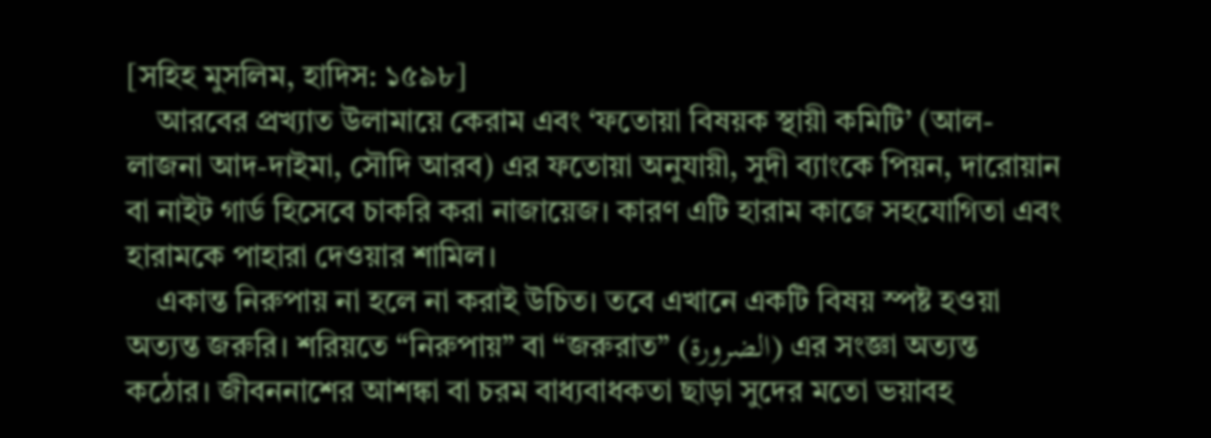[সহিহ মুসলিম, হাদিস: ১৫৯৮]
    আরবের প্রখ্যাত উলামায়ে কেরাম এবং ‘ফতোয়া বিষয়ক স্থায়ী কমিটি’ (আল-লাজনা আদ-দাইমা, সৌদি আরব) এর ফতোয়া অনুযায়ী, সুদী ব্যাংকে পিয়ন, দারোয়ান বা নাইট গার্ড হিসেবে চাকরি করা নাজায়েজ। কারণ এটি হারাম কাজে সহযোগিতা এবং হারামকে পাহারা দেওয়ার শামিল।
    একান্ত নিরুপায় না হলে না করাই উচিত। তবে এখানে একটি বিষয় স্পষ্ট হওয়া অত্যন্ত জরুরি। শরিয়তে “নিরুপায়” বা “জরুরাত” (الضرورة) এর সংজ্ঞা অত্যন্ত কঠোর। জীবননাশের আশঙ্কা বা চরম বাধ্যবাধকতা ছাড়া সুদের মতো ভয়াবহ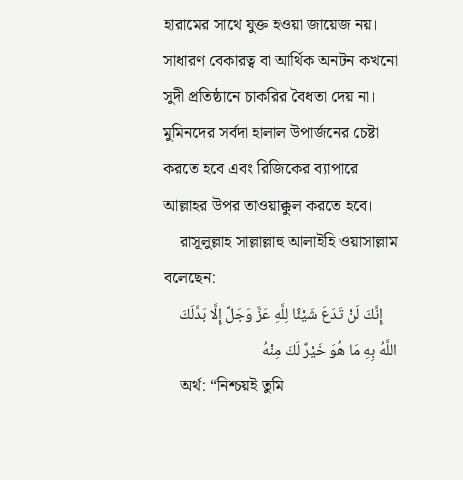হারামের সাথে যুক্ত হওয়া জায়েজ নয়। সাধারণ বেকারত্ব বা আর্থিক অনটন কখনো সুদী প্রতিষ্ঠানে চাকরির বৈধতা দেয় না। মুমিনদের সর্বদা হালাল উপার্জনের চেষ্টা করতে হবে এবং রিজিকের ব্যাপারে আল্লাহর উপর তাওয়াক্কুল করতে হবে।
    রাসূলুল্লাহ সাল্লাল্লাহু আলাইহি ওয়াসাল্লাম বলেছেন:
    إِنَّكَ لَنْ تَدَعَ شَيْئًا لِلَّهِ عَزَّ وَجَلَّ إِلَّا بَدَّلَكَ اللَّهُ بِهِ مَا هُوَ خَيْرٌ لَكَ مِنْهُ
    অর্থ: “নিশ্চয়ই তুমি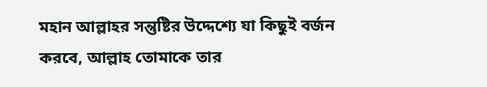মহান আল্লাহর সন্তুষ্টির উদ্দেশ্যে যা কিছুই বর্জন করবে, আল্লাহ তোমাকে তার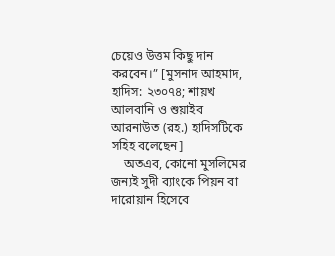চেয়েও উত্তম কিছু দান করবেন।” [মুসনাদ আহমাদ, হাদিস: ২৩০৭৪; শায়খ আলবানি ও শুয়াইব আরনাউত (রহ.) হাদিসটিকে সহিহ বলেছেন]
    অতএব, কোনো মুসলিমের জন্যই সুদী ব্যাংকে পিয়ন বা দারোয়ান হিসেবে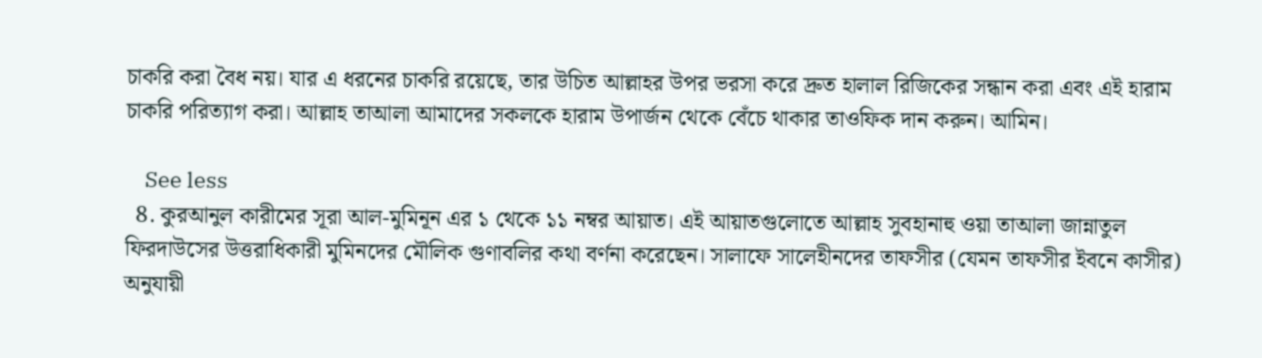চাকরি করা বৈধ নয়। যার এ ধরনের চাকরি রয়েছে, তার উচিত আল্লাহর উপর ভরসা করে দ্রুত হালাল রিজিকের সন্ধান করা এবং এই হারাম চাকরি পরিত্যাগ করা। আল্লাহ তাআলা আমাদের সকলকে হারাম উপার্জন থেকে বেঁচে থাকার তাওফিক দান করুন। আমিন।

    See less
  8. কুরআনুল কারীমের সূরা আল-মুমিনূন এর ১ থেকে ১১ নম্বর আয়াত। এই আয়াতগুলোতে আল্লাহ সুবহানাহু ওয়া তাআলা জান্নাতুল ফিরদাউসের উত্তরাধিকারী মুমিনদের মৌলিক গুণাবলির কথা বর্ণনা করেছেন। সালাফে সালেহীনদের তাফসীর (যেমন তাফসীর ইবনে কাসীর) অনুযায়ী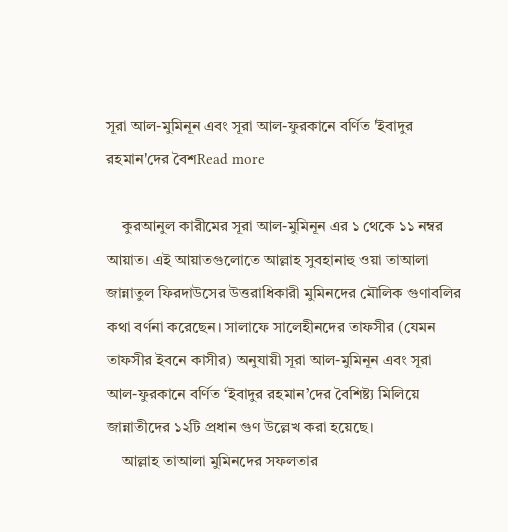সূরা আল-মুমিনূন এবং সূরা আল-ফুরকানে বর্ণিত 'ইবাদুর রহমান'দের বৈশRead more

    কুরআনুল কারীমের সূরা আল-মুমিনূন এর ১ থেকে ১১ নম্বর আয়াত। এই আয়াতগুলোতে আল্লাহ সুবহানাহু ওয়া তাআলা জান্নাতুল ফিরদাউসের উত্তরাধিকারী মুমিনদের মৌলিক গুণাবলির কথা বর্ণনা করেছেন। সালাফে সালেহীনদের তাফসীর (যেমন তাফসীর ইবনে কাসীর) অনুযায়ী সূরা আল-মুমিনূন এবং সূরা আল-ফুরকানে বর্ণিত ‘ইবাদুর রহমান’দের বৈশিষ্ট্য মিলিয়ে জান্নাতীদের ১২টি প্রধান গুণ উল্লেখ করা হয়েছে।
    আল্লাহ তাআলা মুমিনদের সফলতার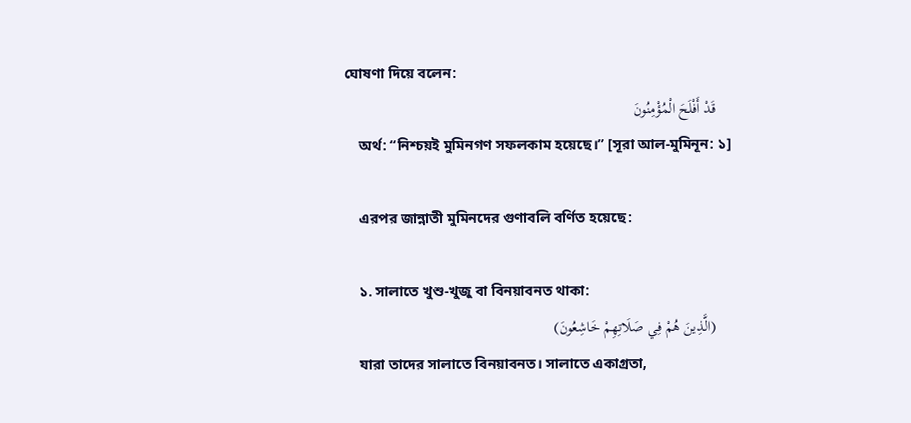ঘোষণা দিয়ে বলেন:
    قَدْ أَفْلَحَ الْمُؤْمِنُونَ
    অর্থ: “নিশ্চয়ই মুমিনগণ সফলকাম হয়েছে।” [সূরা আল-মুমিনূন: ১]

    এরপর জান্নাতী মুমিনদের গুণাবলি বর্ণিত হয়েছে:

    ১. সালাতে খুশু-খুজু বা বিনয়াবনত থাকা:
    (الَّذِينَ هُمْ فِي صَلَاتِهِمْ خَاشِعُونَ)
    যারা তাদের সালাতে বিনয়াবনত। সালাতে একাগ্রতা,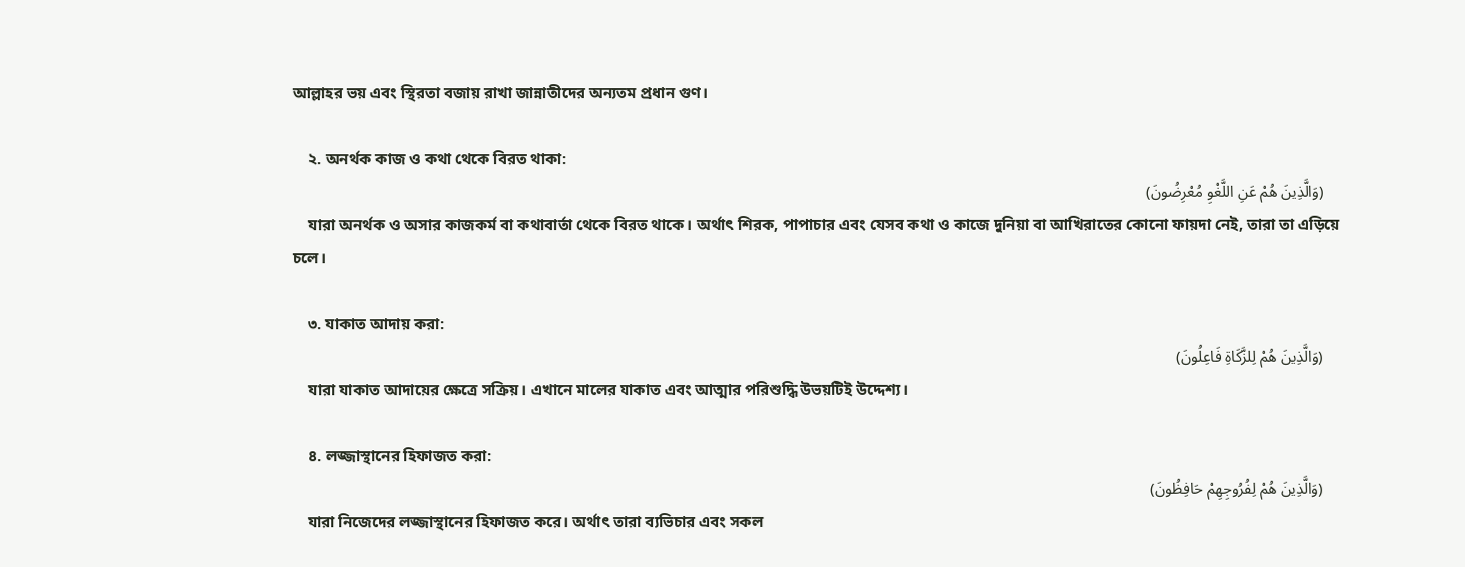আল্লাহর ভয় এবং স্থিরতা বজায় রাখা জান্নাতীদের অন্যতম প্রধান গুণ।

    ২. অনর্থক কাজ ও কথা থেকে বিরত থাকা:
    (وَالَّذِينَ هُمْ عَنِ اللَّغْوِ مُعْرِضُونَ)
    যারা অনর্থক ও অসার কাজকর্ম বা কথাবার্তা থেকে বিরত থাকে। অর্থাৎ শিরক, পাপাচার এবং যেসব কথা ও কাজে দুনিয়া বা আখিরাতের কোনো ফায়দা নেই, তারা তা এড়িয়ে চলে।

    ৩. যাকাত আদায় করা:
    (وَالَّذِينَ هُمْ لِلزَّكَاةِ فَاعِلُونَ)
    যারা যাকাত আদায়ের ক্ষেত্রে সক্রিয়। এখানে মালের যাকাত এবং আত্মার পরিশুদ্ধি উভয়টিই উদ্দেশ্য।

    ৪. লজ্জাস্থানের হিফাজত করা:
    (وَالَّذِينَ هُمْ لِفُرُوجِهِمْ حَافِظُونَ)
    যারা নিজেদের লজ্জাস্থানের হিফাজত করে। অর্থাৎ তারা ব্যভিচার এবং সকল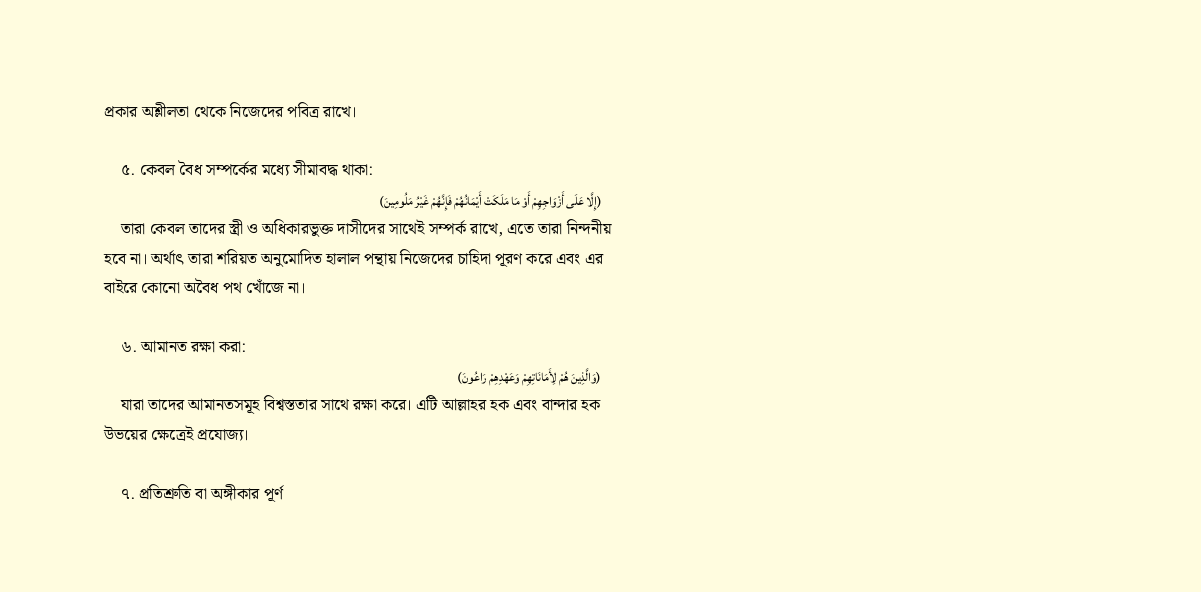প্রকার অশ্লীলতা থেকে নিজেদের পবিত্র রাখে।

    ৫. কেবল বৈধ সম্পর্কের মধ্যে সীমাবদ্ধ থাকা:
    (إِلَّا عَلَى أَزْوَاجِهِمْ أَوْ مَا مَلَكَتْ أَيْمَانُهُمْ فَإِنَّهُمْ غَيْرُ مَلُومِينَ)
    তারা কেবল তাদের স্ত্রী ও অধিকারভুক্ত দাসীদের সাথেই সম্পর্ক রাখে, এতে তারা নিন্দনীয় হবে না। অর্থাৎ তারা শরিয়ত অনুমোদিত হালাল পন্থায় নিজেদের চাহিদা পূরণ করে এবং এর বাইরে কোনো অবৈধ পথ খোঁজে না।

    ৬. আমানত রক্ষা করা:
    (وَالَّذِينَ هُمْ لِأَمَانَاتِهِمْ وَعَهْدِهِمْ رَاعُونَ)
    যারা তাদের আমানতসমূহ বিশ্বস্ততার সাথে রক্ষা করে। এটি আল্লাহর হক এবং বান্দার হক উভয়ের ক্ষেত্রেই প্রযোজ্য।

    ৭. প্রতিশ্রুতি বা অঙ্গীকার পূর্ণ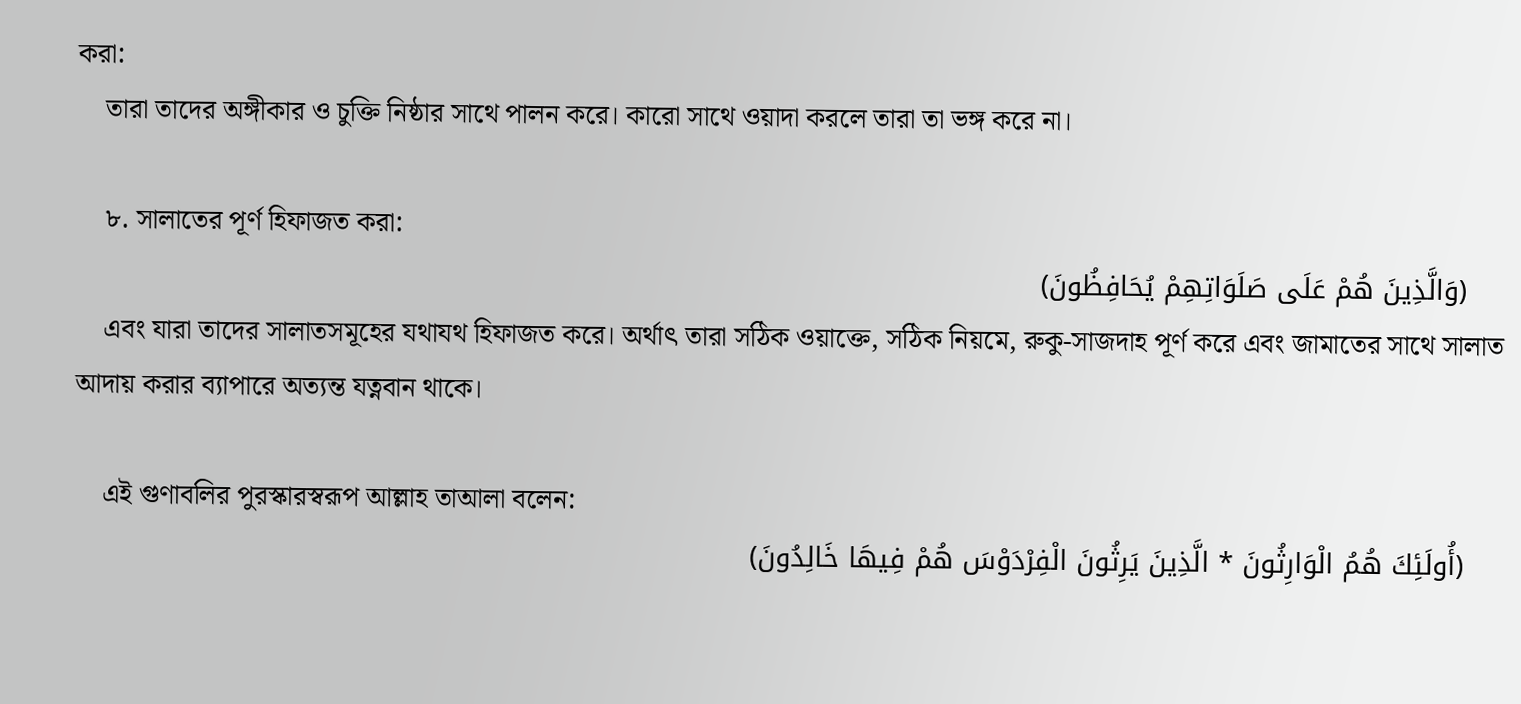করা:
    তারা তাদের অঙ্গীকার ও চুক্তি নিষ্ঠার সাথে পালন করে। কারো সাথে ওয়াদা করলে তারা তা ভঙ্গ করে না।

    ৮. সালাতের পূর্ণ হিফাজত করা:
    (وَالَّذِينَ هُمْ عَلَى صَلَوَاتِهِمْ يُحَافِظُونَ)
    এবং যারা তাদের সালাতসমূহের যথাযথ হিফাজত করে। অর্থাৎ তারা সঠিক ওয়াক্তে, সঠিক নিয়মে, রুকু-সাজদাহ পূর্ণ করে এবং জামাতের সাথে সালাত আদায় করার ব্যাপারে অত্যন্ত যত্নবান থাকে।

    এই গুণাবলির পুরস্কারস্বরূপ আল্লাহ তাআলা বলেন:
    (أُولَئِكَ هُمُ الْوَارِثُونَ * الَّذِينَ يَرِثُونَ الْفِرْدَوْسَ هُمْ فِيهَا خَالِدُونَ)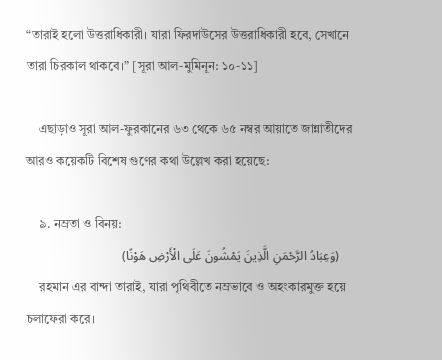“তারাই হলো উত্তরাধিকারী। যারা ফিরদাউসের উত্তরাধিকারী হবে, সেখানে তারা চিরকাল থাকবে।” [সূরা আল-মুমিনূন: ১০-১১]

    এছাড়াও সূরা আল-ফুরকানের ৬৩ থেকে ৬৫ নম্বর আয়াতে জান্নাতীদের আরও কয়েকটি বিশেষ গুণের কথা উল্লেখ করা হয়েছে:

    ৯. নম্রতা ও বিনয়:
    (وَعِبَادُ الرَّحْمَنِ الَّذِينَ يَمْشُونَ عَلَى الْأَرْضِ هَوْنًا)
    রহমান এর বান্দা তারাই, যারা পৃথিবীতে নম্রভাবে ও অহংকারমুক্ত হয়ে চলাফেরা করে।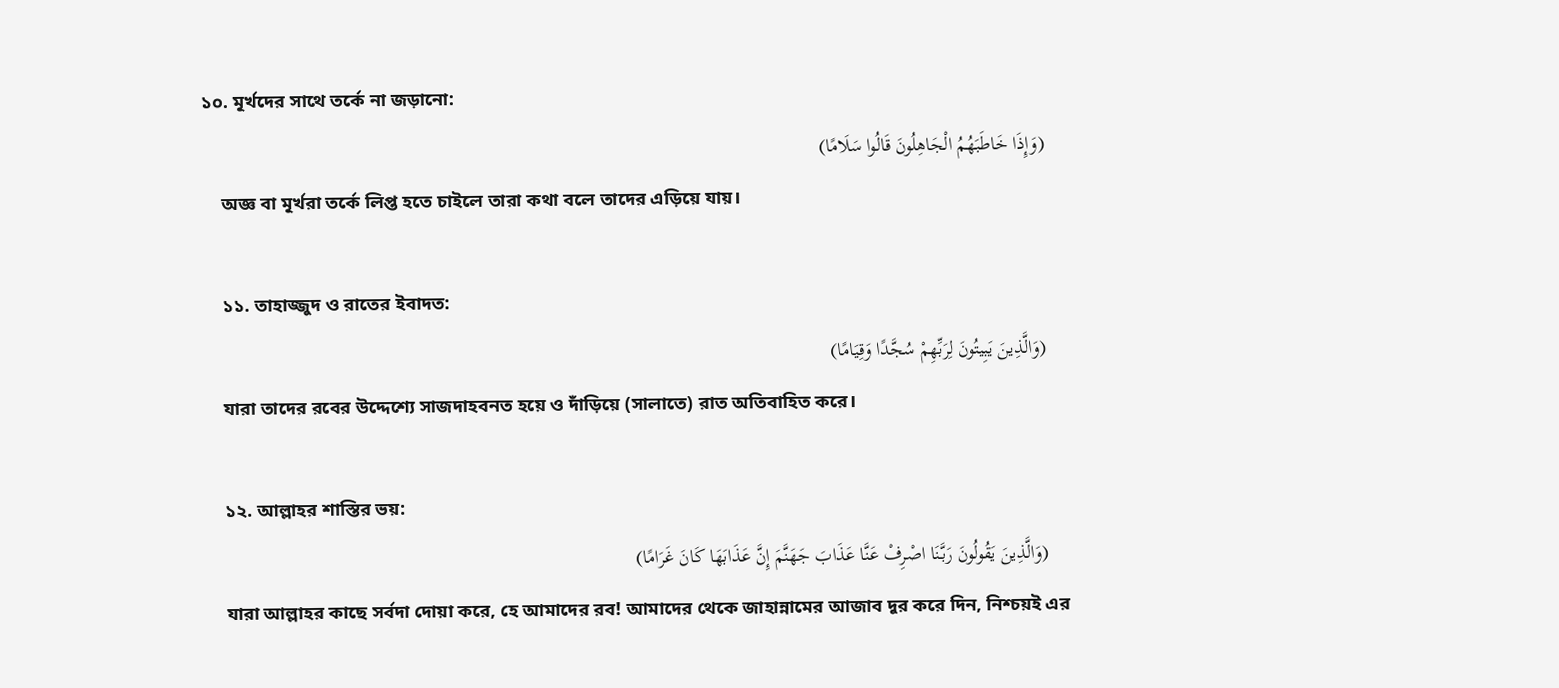১০. মূর্খদের সাথে তর্কে না জড়ানো:
    (وَإِذَا خَاطَبَهُمُ الْجَاهِلُونَ قَالُوا سَلَامًا)
    অজ্ঞ বা মূর্খরা তর্কে লিপ্ত হতে চাইলে তারা কথা বলে তাদের এড়িয়ে যায়।

    ১১. তাহাজ্জুদ ও রাতের ইবাদত:
    (وَالَّذِينَ يَبِيتُونَ لِرَبِّهِمْ سُجَّدًا وَقِيَامًا)
    যারা তাদের রবের উদ্দেশ্যে সাজদাহবনত হয়ে ও দাঁড়িয়ে (সালাতে) রাত অতিবাহিত করে।

    ১২. আল্লাহর শাস্তির ভয়:
    (وَالَّذِينَ يَقُولُونَ رَبَّنَا اصْرِفْ عَنَّا عَذَابَ جَهَنَّمَ إِنَّ عَذَابَهَا كَانَ غَرَامًا)
    যারা আল্লাহর কাছে সর্বদা দোয়া করে, হে আমাদের রব! আমাদের থেকে জাহান্নামের আজাব দূর করে দিন, নিশ্চয়ই এর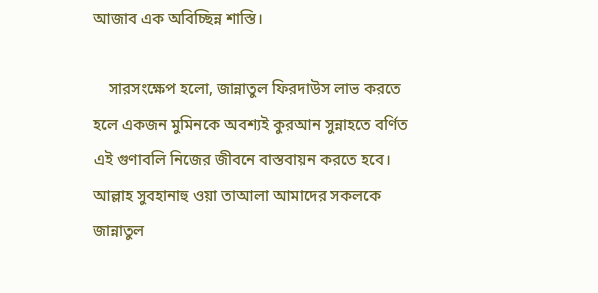আজাব এক অবিচ্ছিন্ন শাস্তি।

    সারসংক্ষেপ হলো, জান্নাতুল ফিরদাউস লাভ করতে হলে একজন মুমিনকে অবশ্যই কুরআন সুন্নাহতে বর্ণিত এই গুণাবলি নিজের জীবনে বাস্তবায়ন করতে হবে। আল্লাহ সুবহানাহু ওয়া তাআলা আমাদের সকলকে জান্নাতুল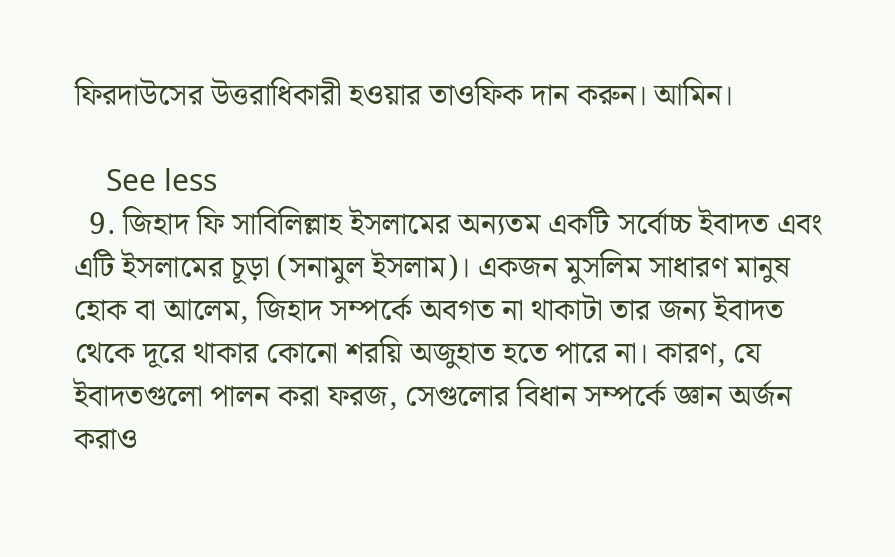ফিরদাউসের উত্তরাধিকারী হওয়ার তাওফিক দান করুন। আমিন।

    See less
  9. জিহাদ ফি সাবিলিল্লাহ ইসলামের অন্যতম একটি সর্বোচ্চ ইবাদত এবং এটি ইসলামের চূড়া (সনামুল ইসলাম)। একজন মুসলিম সাধারণ মানুষ হোক বা আলেম, জিহাদ সম্পর্কে অবগত না থাকাটা তার জন্য ইবাদত থেকে দূরে থাকার কোনো শরয়ি অজুহাত হতে পারে না। কারণ, যে ইবাদতগুলো পালন করা ফরজ, সেগুলোর বিধান সম্পর্কে জ্ঞান অর্জন করাও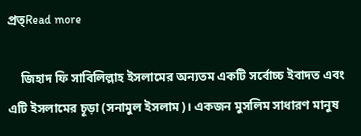প্রত্Read more

    জিহাদ ফি সাবিলিল্লাহ ইসলামের অন্যতম একটি সর্বোচ্চ ইবাদত এবং এটি ইসলামের চূড়া (সনামুল ইসলাম)। একজন মুসলিম সাধারণ মানুষ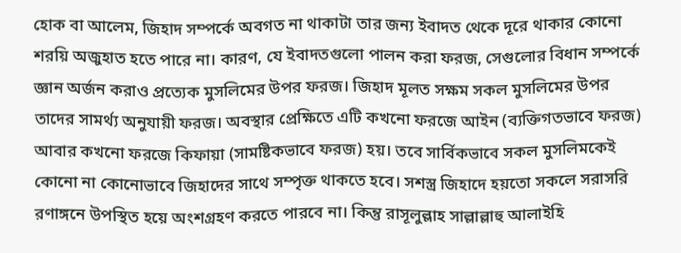হোক বা আলেম, জিহাদ সম্পর্কে অবগত না থাকাটা তার জন্য ইবাদত থেকে দূরে থাকার কোনো শরয়ি অজুহাত হতে পারে না। কারণ, যে ইবাদতগুলো পালন করা ফরজ, সেগুলোর বিধান সম্পর্কে জ্ঞান অর্জন করাও প্রত্যেক মুসলিমের উপর ফরজ। জিহাদ মূলত সক্ষম সকল মুসলিমের উপর তাদের সামর্থ্য অনুযায়ী ফরজ। অবস্থার প্রেক্ষিতে এটি কখনো ফরজে আইন (ব্যক্তিগতভাবে ফরজ) আবার কখনো ফরজে কিফায়া (সামষ্টিকভাবে ফরজ) হয়। তবে সার্বিকভাবে সকল মুসলিমকেই কোনো না কোনোভাবে জিহাদের সাথে সম্পৃক্ত থাকতে হবে। সশস্ত্র জিহাদে হয়তো সকলে সরাসরি রণাঙ্গনে উপস্থিত হয়ে অংশগ্রহণ করতে পারবে না। কিন্তু রাসূলুল্লাহ সাল্লাল্লাহু আলাইহি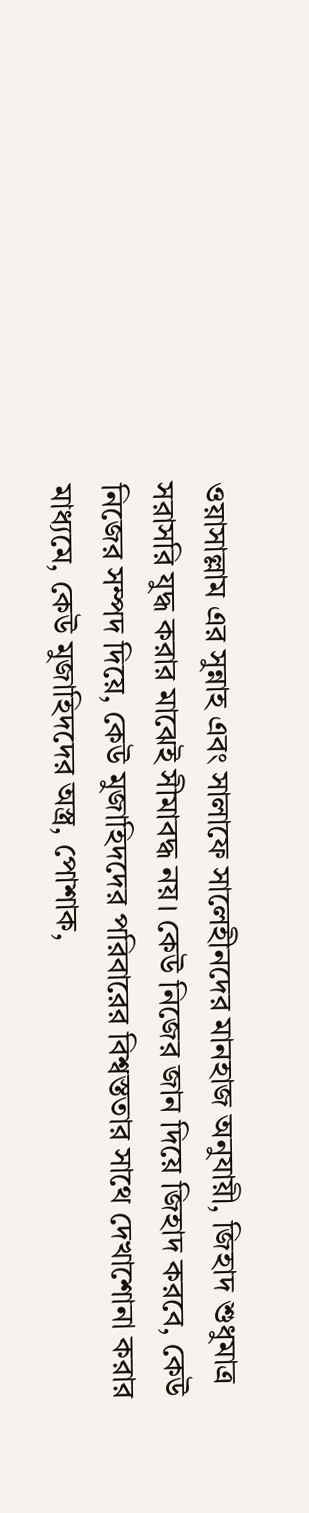ওয়াসাল্লাম এর সুন্নাহ এবং সালাফে সালেহীনদের মানহাজ অনুযায়ী, জিহাদ শুধুমাত্র সরাসরি যুদ্ধ করার মাঝেই সীমাবদ্ধ নয়। কেউ নিজের জান দিয়ে জিহাদ করবে, কেউ নিজের সম্পদ দিয়ে, কেউ মুজাহিদদের পরিবারের বিশ্বস্ততার সাথে দেখাশোনা করার মাধ্যমে, কেউ মুজাহিদদের অস্ত্র, পোশাক,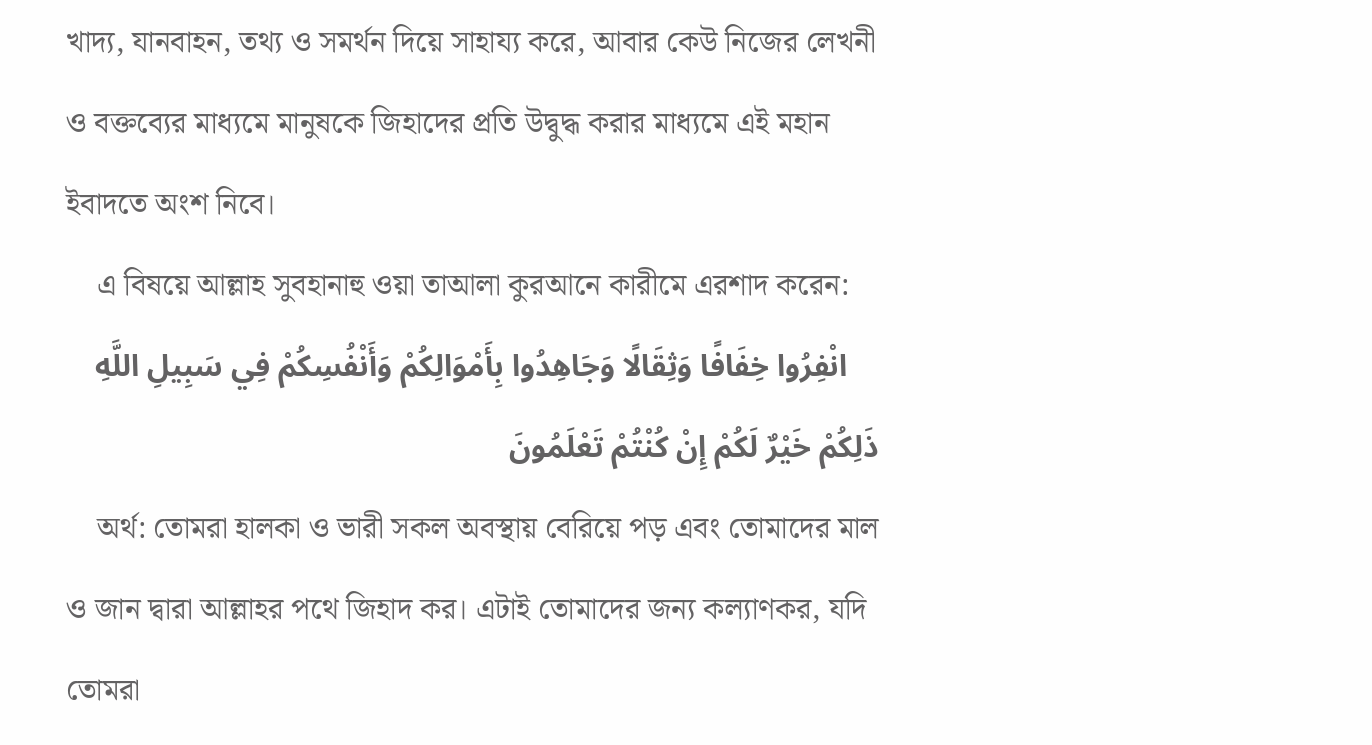খাদ্য, যানবাহন, তথ্য ও সমর্থন দিয়ে সাহায্য করে, আবার কেউ নিজের লেখনী ও বক্তব্যের মাধ্যমে মানুষকে জিহাদের প্রতি উদ্বুদ্ধ করার মাধ্যমে এই মহান ইবাদতে অংশ নিবে।
    এ বিষয়ে আল্লাহ সুবহানাহু ওয়া তাআলা কুরআনে কারীমে এরশাদ করেন:
    انْفِرُوا خِفَافًا وَثِقَالًا وَجَاهِدُوا بِأَمْوَالِكُمْ وَأَنْفُسِكُمْ فِي سَبِيلِ اللَّهِ ذَلِكُمْ خَيْرٌ لَكُمْ إِنْ كُنْتُمْ تَعْلَمُونَ
    অর্থ: তোমরা হালকা ও ভারী সকল অবস্থায় বেরিয়ে পড় এবং তোমাদের মাল ও জান দ্বারা আল্লাহর পথে জিহাদ কর। এটাই তোমাদের জন্য কল্যাণকর, যদি তোমরা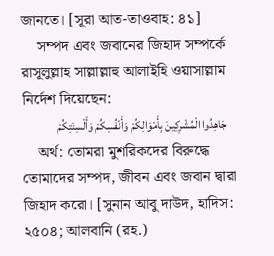জানতে। [সূরা আত-তাওবাহ: ৪১]
    সম্পদ এবং জবানের জিহাদ সম্পর্কে রাসূলুল্লাহ সাল্লাল্লাহু আলাইহি ওয়াসাল্লাম নির্দেশ দিয়েছেন:
    جَاهِدُوا الْمُشْرِكِينَ بِأَمْوَالِكُمْ وَأَنْفُسِكُمْ وَأَلْسِنَتِكُمْ
    অর্থ: তোমরা মুশরিকদের বিরুদ্ধে তোমাদের সম্পদ, জীবন এবং জবান দ্বারা জিহাদ করো। [সুনান আবু দাউদ, হাদিস: ২৫০৪; আলবানি (রহ.)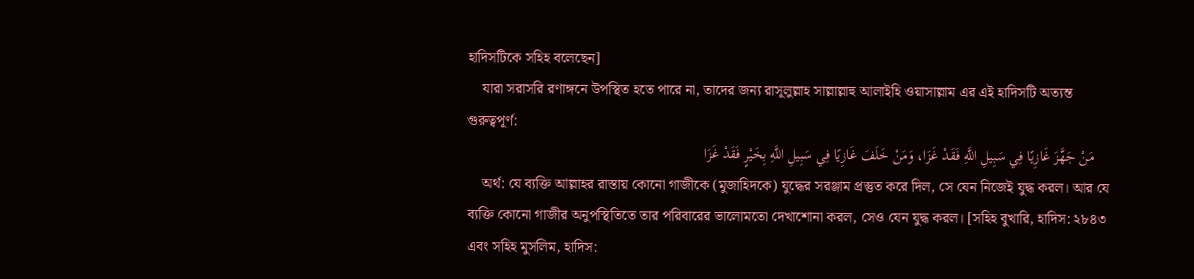হাদিসটিকে সহিহ বলেছেন]
    যারা সরাসরি রণাঙ্গনে উপস্থিত হতে পারে না, তাদের জন্য রাসূলুল্লাহ সাল্লাল্লাহু আলাইহি ওয়াসাল্লাম এর এই হাদিসটি অত্যন্ত গুরুত্বপূর্ণ:
    مَنْ جَهَّزَ غَازِيًا فِي سَبِيلِ اللَّهِ فَقَدْ غَزَا، وَمَنْ خَلَفَ غَازِيًا فِي سَبِيلِ اللَّهِ بِخَيْرٍ فَقَدْ غَزَا
    অর্থ: যে ব্যক্তি আল্লাহর রাস্তায় কোনো গাজীকে (মুজাহিদকে) যুদ্ধের সরঞ্জাম প্রস্তুত করে দিল, সে যেন নিজেই যুদ্ধ করল। আর যে ব্যক্তি কোনো গাজীর অনুপস্থিতিতে তার পরিবারের ভালোমতো দেখাশোনা করল, সেও যেন যুদ্ধ করল। [সহিহ বুখারি, হাদিস: ২৮৪৩ এবং সহিহ মুসলিম, হাদিস: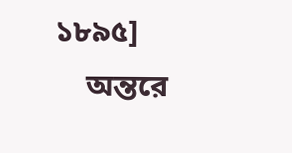১৮৯৫]
    অন্তরে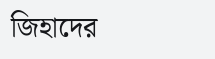জিহাদের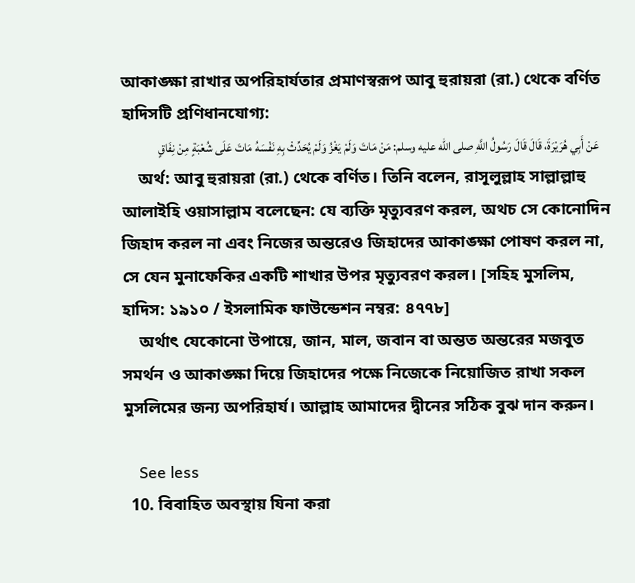আকাঙ্ক্ষা রাখার অপরিহার্যতার প্রমাণস্বরূপ আবু হুরায়রা (রা.) থেকে বর্ণিত হাদিসটি প্রণিধানযোগ্য:
    عَنْ أَبِي هُرَيْرَةَ، قَالَ قَالَ رَسُولُ اللَّهِ صلى الله عليه وسلم: مَنْ مَاتَ وَلَمْ يَغْزُ وَلَمْ يُحَدِّثْ بِهِ نَفْسَهُ مَاتَ عَلَى شُعْبَةٍ مِنْ نِفَاقٍ
    অর্থ: আবু হুরায়রা (রা.) থেকে বর্ণিত। তিনি বলেন, রাসূলুল্লাহ সাল্লাল্লাহু আলাইহি ওয়াসাল্লাম বলেছেন: যে ব্যক্তি মৃত্যুবরণ করল, অথচ সে কোনোদিন জিহাদ করল না এবং নিজের অন্তরেও জিহাদের আকাঙ্ক্ষা পোষণ করল না, সে যেন মুনাফেকির একটি শাখার উপর মৃত্যুবরণ করল। [সহিহ মুসলিম, হাদিস: ১৯১০ / ইসলামিক ফাউন্ডেশন নম্বর: ৪৭৭৮]
    অর্থাৎ যেকোনো উপায়ে, জান, মাল, জবান বা অন্তত অন্তরের মজবুত সমর্থন ও আকাঙ্ক্ষা দিয়ে জিহাদের পক্ষে নিজেকে নিয়োজিত রাখা সকল মুসলিমের জন্য অপরিহার্য। আল্লাহ আমাদের দ্বীনের সঠিক বুঝ দান করুন।

    See less
  10. বিবাহিত অবস্থায় যিনা করা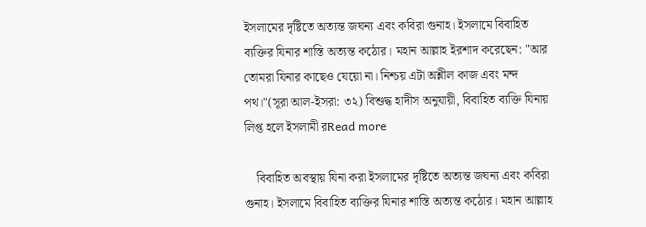ইসলামের দৃষ্টিতে অত্যন্ত জঘন্য এবং কবিরা গুনাহ। ইসলামে বিবাহিত ব্যক্তির যিনার শাস্তি অত্যন্ত কঠোর। মহান আল্লাহ ইরশাদ করেছেন: "আর তোমরা যিনার কাছেও যেয়ো না। নিশ্চয় এটা অশ্লীল কাজ এবং মন্দ পথ।"(সূরা আল-ইসরা: ৩২) বিশুদ্ধ হাদীস অনুযায়ী, বিবাহিত ব্যক্তি যিনায় লিপ্ত হলে ইসলামী রRead more

    বিবাহিত অবস্থায় যিনা করা ইসলামের দৃষ্টিতে অত্যন্ত জঘন্য এবং কবিরা গুনাহ। ইসলামে বিবাহিত ব্যক্তির যিনার শাস্তি অত্যন্ত কঠোর। মহান আল্লাহ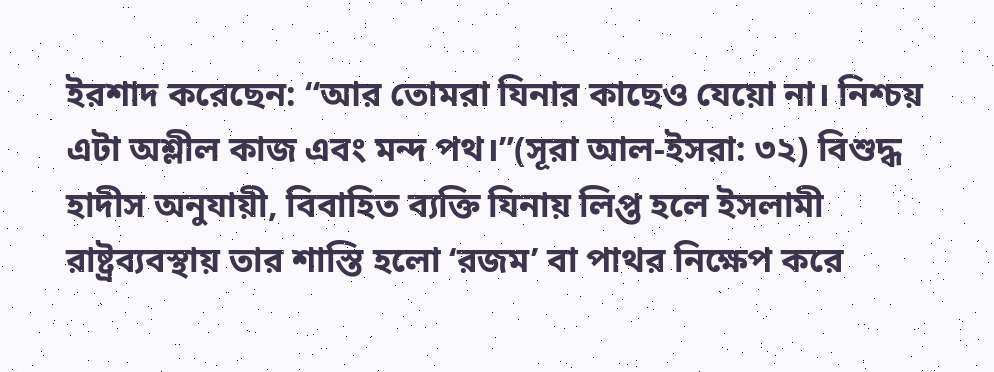ইরশাদ করেছেন: “আর তোমরা যিনার কাছেও যেয়ো না। নিশ্চয় এটা অশ্লীল কাজ এবং মন্দ পথ।”(সূরা আল-ইসরা: ৩২) বিশুদ্ধ হাদীস অনুযায়ী, বিবাহিত ব্যক্তি যিনায় লিপ্ত হলে ইসলামী রাষ্ট্রব্যবস্থায় তার শাস্তি হলো ‘রজম’ বা পাথর নিক্ষেপ করে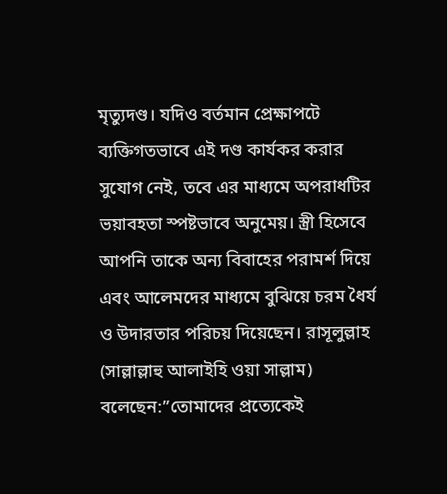মৃত্যুদণ্ড। যদিও বর্তমান প্রেক্ষাপটে ব্যক্তিগতভাবে এই দণ্ড কার্যকর করার সুযোগ নেই, তবে এর মাধ্যমে অপরাধটির ভয়াবহতা স্পষ্টভাবে অনুমেয়। স্ত্রী হিসেবে আপনি তাকে অন্য বিবাহের পরামর্শ দিয়ে এবং আলেমদের মাধ্যমে বুঝিয়ে চরম ধৈর্য ও উদারতার পরিচয় দিয়েছেন। রাসূলুল্লাহ (সাল্লাল্লাহু আলাইহি ওয়া সাল্লাম) বলেছেন:”তোমাদের প্রত্যেকেই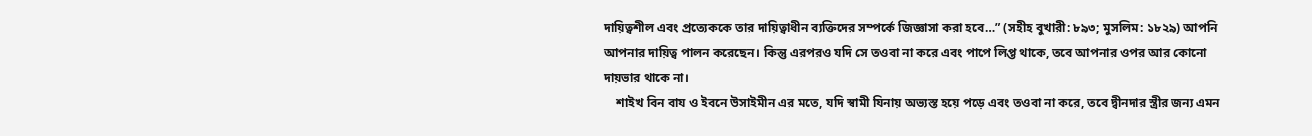দায়িত্বশীল এবং প্রত্যেককে তার দায়িত্বাধীন ব্যক্তিদের সম্পর্কে জিজ্ঞাসা করা হবে…” (সহীহ বুখারী: ৮৯৩; মুসলিম: ১৮২৯) আপনি আপনার দায়িত্ব পালন করেছেন। কিন্তু এরপরও যদি সে তওবা না করে এবং পাপে লিপ্ত থাকে, তবে আপনার ওপর আর কোনো দায়ভার থাকে না।
    শাইখ বিন বায ও ইবনে উসাইমীন এর মতে, যদি স্বামী যিনায় অভ্যস্ত হয়ে পড়ে এবং তওবা না করে, তবে দ্বীনদার স্ত্রীর জন্য এমন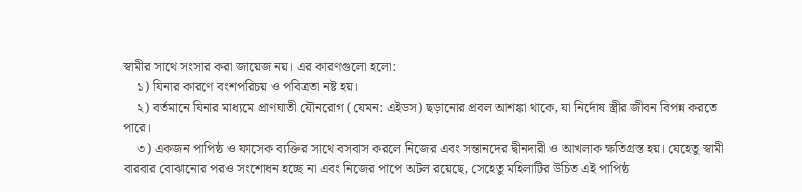স্বামীর সাথে সংসার করা জায়েজ নয়। এর কারণগুলো হলো:
    ১) যিনার কারণে বংশপরিচয় ও পবিত্রতা নষ্ট হয়।
    ২) বর্তমানে যিনার মাধ্যমে প্রাণঘাতী যৌনরোগ (যেমন: এইডস) ছড়ানোর প্রবল আশঙ্কা থাকে, যা নির্দোষ স্ত্রীর জীবন বিপন্ন করতে পারে।
    ৩) একজন পাপিষ্ঠ ও ফাসেক ব্যক্তির সাথে বসবাস করলে নিজের এবং সন্তানদের দ্বীনদারী ও আখলাক ক্ষতিগ্রস্ত হয়। যেহেতু স্বামী বারবার বোঝানোর পরও সংশোধন হচ্ছে না এবং নিজের পাপে অটল রয়েছে, সেহেতু মহিলাটির উচিত এই পাপিষ্ঠ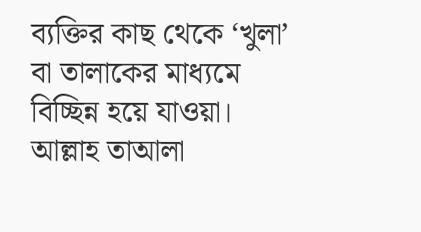ব্যক্তির কাছ থেকে ‘খুলা’ বা তালাকের মাধ্যমে বিচ্ছিন্ন হয়ে যাওয়া। আল্লাহ তাআলা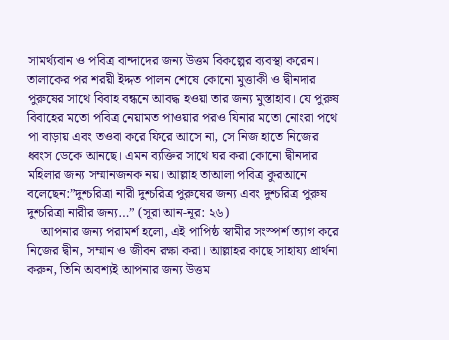সামর্থ্যবান ও পবিত্র বান্দাদের জন্য উত্তম বিকল্পের ব্যবস্থা করেন। তালাকের পর শরয়ী ইদ্দত পালন শেষে কোনো মুত্তাকী ও দ্বীনদার পুরুষের সাথে বিবাহ বন্ধনে আবদ্ধ হওয়া তার জন্য মুস্তাহাব। যে পুরুষ বিবাহের মতো পবিত্র নেয়ামত পাওয়ার পরও যিনার মতো নোংরা পথে পা বাড়ায় এবং তওবা করে ফিরে আসে না, সে নিজ হাতে নিজের ধ্বংস ডেকে আনছে। এমন ব্যক্তির সাথে ঘর করা কোনো দ্বীনদার মহিলার জন্য সম্মানজনক নয়। আল্লাহ তাআলা পবিত্র কুরআনে বলেছেন:”দুশ্চরিত্রা নারী দুশ্চরিত্র পুরুষের জন্য এবং দুশ্চরিত্র পুরুষ দুশ্চরিত্রা নারীর জন্য…” (সূরা আন-নূর: ২৬)
    আপনার জন্য পরামর্শ হলো, এই পাপিষ্ঠ স্বামীর সংস্পর্শ ত্যাগ করে নিজের দ্বীন, সম্মান ও জীবন রক্ষা করা। আল্লাহর কাছে সাহায্য প্রার্থনা করুন, তিনি অবশ্যই আপনার জন্য উত্তম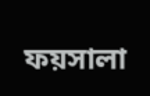ফয়সালা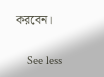করবেন।

    See less